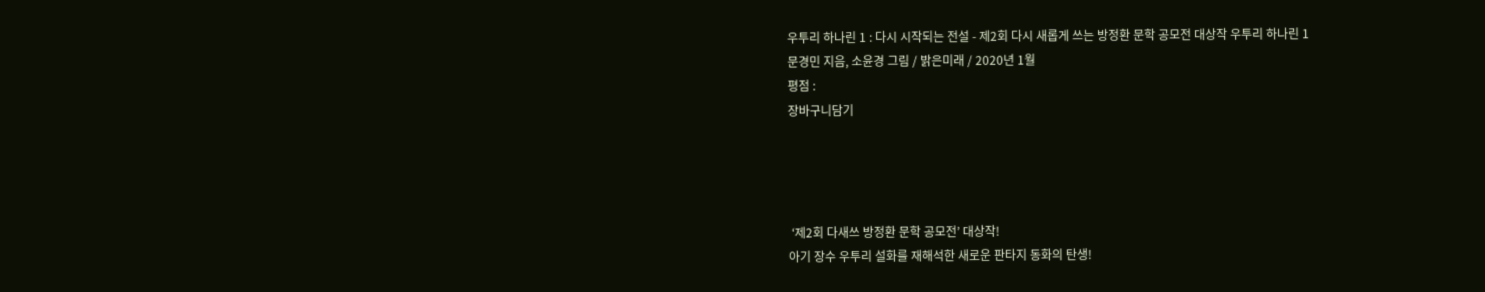우투리 하나린 1 : 다시 시작되는 전설 - 제2회 다시 새롭게 쓰는 방정환 문학 공모전 대상작 우투리 하나린 1
문경민 지음, 소윤경 그림 / 밝은미래 / 2020년 1월
평점 :
장바구니담기




 ‘제2회 다새쓰 방정환 문학 공모전’ 대상작!
아기 장수 우투리 설화를 재해석한 새로운 판타지 동화의 탄생!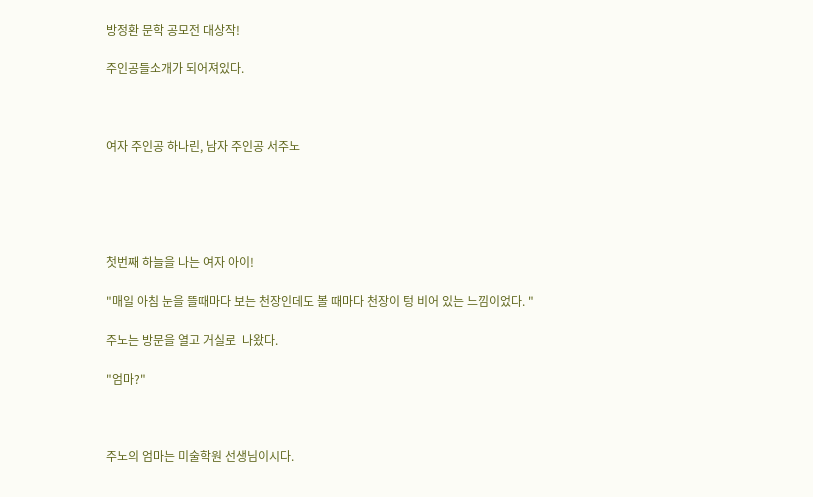방정환 문학 공모전 대상작!

주인공들소개가 되어져있다.



여자 주인공 하나린, 남자 주인공 서주노





첫번째 하늘을 나는 여자 아이!

"매일 아침 눈을 뜰때마다 보는 천장인데도 볼 때마다 천장이 텅 비어 있는 느낌이었다. "

주노는 방문을 열고 거실로  나왔다.

"엄마?"



주노의 엄마는 미술학원 선생님이시다.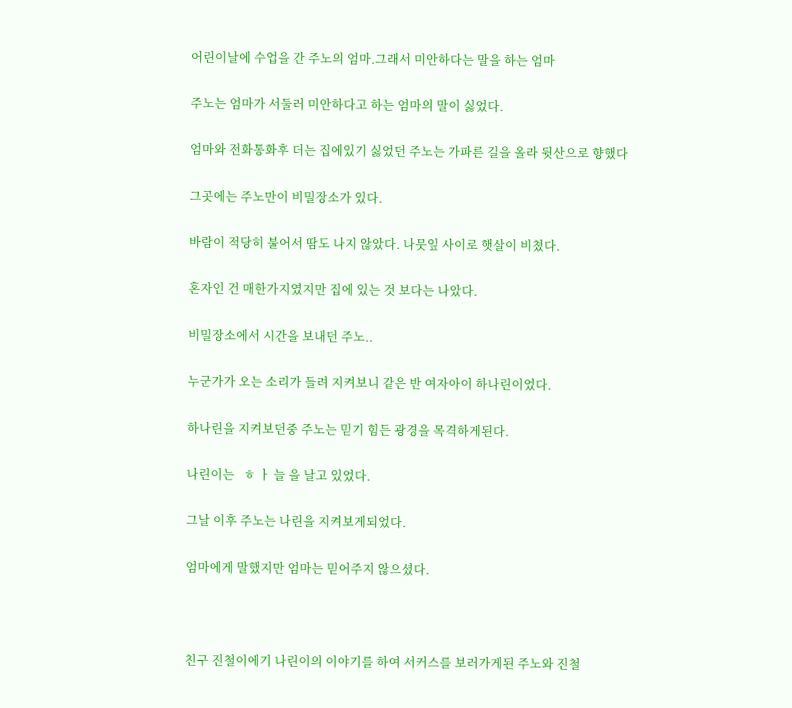어린이날에 수업을 간 주노의 엄마.그래서 미안하다는 말을 하는 엄마

주노는 엄마가 서둘러 미안하다고 하는 엄마의 말이 싫었다.

엄마와 전화통화후 더는 집에있기 싫었던 주노는 가파른 길을 올라 뒷산으로 향했다

그곳에는 주노만이 비밀장소가 있다.

바람이 적당히 불어서 땀도 나지 않았다. 나뭇잎 사이로 햇살이 비쳤다.

혼자인 건 매한가지였지만 집에 있는 것 보다는 나았다.

비밀장소에서 시간을 보내던 주노..

누군가가 오는 소리가 들려 지켜보니 같은 반 여자아이 하나린이었다.

하나린을 지켜보던중 주노는 믿기 힘든 광경을 목격하게된다.

나린이는   ㅎ ㅏ 늘 을 날고 있었다.

그날 이후 주노는 나린을 지켜보게되었다.

엄마에게 말했지만 엄마는 믿어주지 않으셨다.



친구 진철이에기 나린이의 이야기를 하여 서커스를 보러가게된 주노와 진철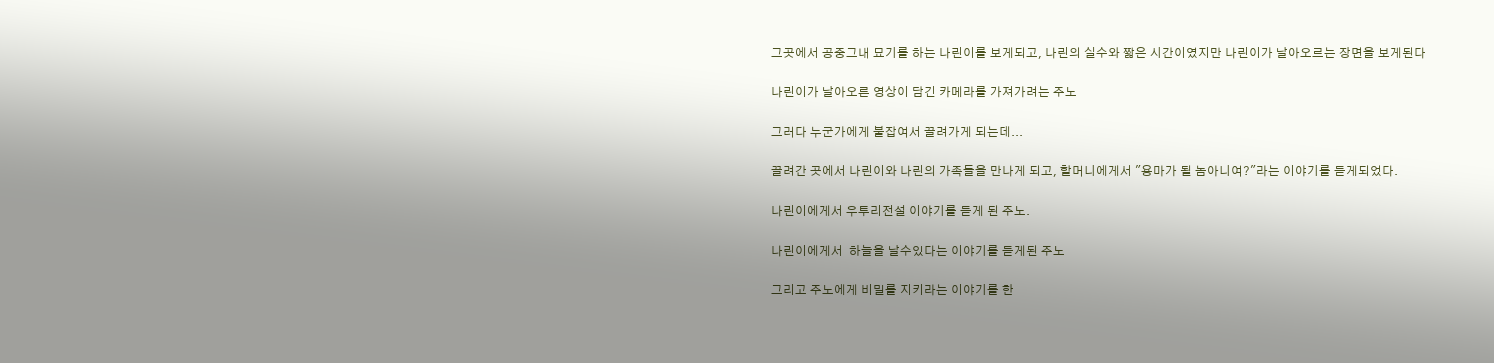그곳에서 공중그내 묘기를 하는 나린이를 보게되고, 나린의 실수와 짧은 시간이였지만 나린이가 날아오르는 장면을 보게된다

나린이가 날아오른 영상이 담긴 카메라를 가져가려는 주노

그러다 누군가에게 붙잡여서 끌려가게 되는데...

끌려간 곳에서 나린이와 나린의 가족들을 만나게 되고, 할머니에게서 "용마가 될 놈아니여?"라는 이야기를 듣게되었다.

나린이에게서 우투리전설 이야기를 듣게 된 주노.

나린이에게서  하늘을 날수있다는 이야기를 듣게된 주노

그리고 주노에게 비밀를 지키라는 이야기를 한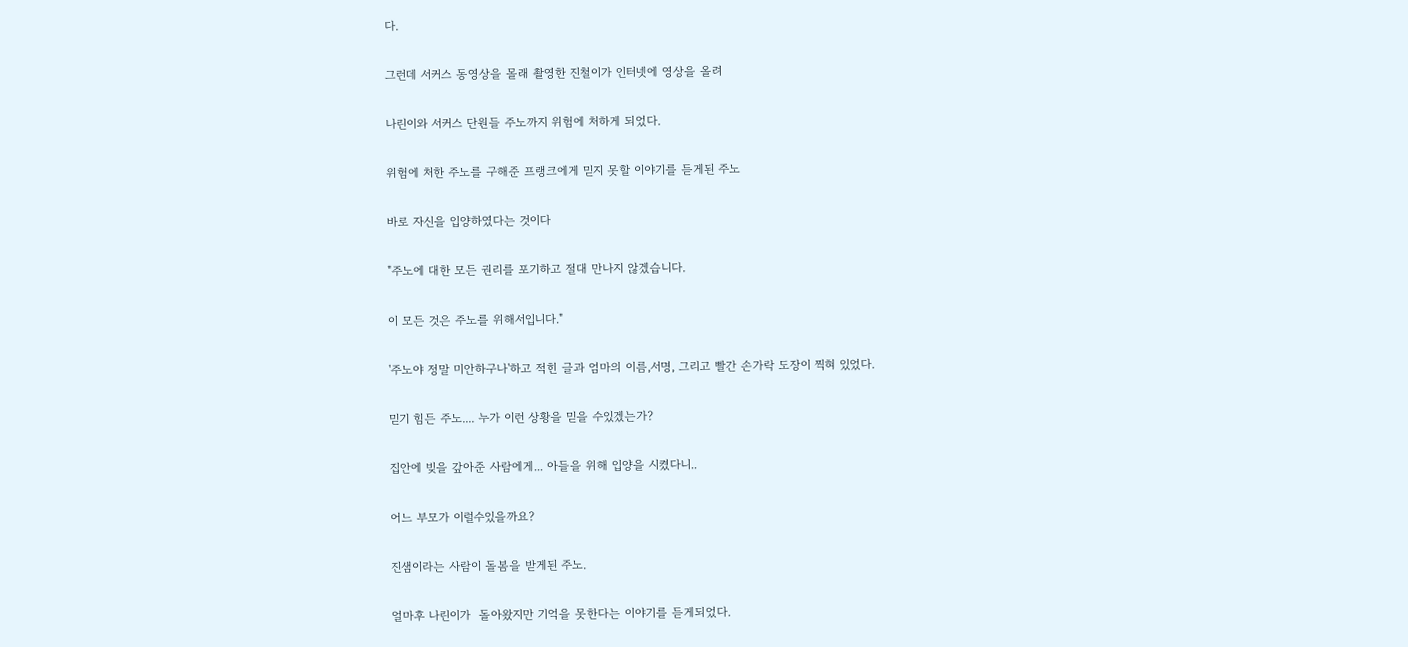다.

그런데 서커스 동영상을 몰래 촬영한 진철이가 인터넷에 영상을 올려

나린이와 서커스 단원들 주노까지 위험에 처하게 되었다.

위험에 처한 주노를 구해준 프랭크에게 믿지 못할 이야기를 듣게된 주노

바로 자신을 입양하였다는 것이다

"주노에 대한 모든 권리를 포기하고 절대 만나지 않겠습니다.

이 모든 것은 주노를 위해서입니다."

'주노야 정말 미안하구나'하고 적힌 글과 엄마의 이름,서명, 그리고 빨간 손가락 도장이 찍혀 있었다.

믿기 힘든 주노.... 누가 이런 상황을 믿을 수있겠는가?

집안에 빚을 갚아준 사람에게... 아들을 위해 입양을 시켰다니..

어느 부모가 이럴수있을까요?

진샘이라는 사람이 돌봄을 받게된 주노.

얼마후 나린이가  돌아왔지만 기억을 못한다는 이야기를 듣게되었다.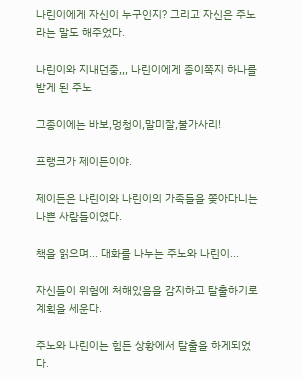나린이에게 자신이 누구인지? 그리고 자신은 주노라는 말도 해주었다.

나린이와 지내던중,,, 나린이에게 종이쪽지 하나를 받게 된 주노

그종이에는 바보,멍청이,말미잘,불가사리!

프랭크가 제이든이야.

제이든은 나린이와 나린이의 가족들을 쫒아다니는 나쁜 사람들이였다.

책을 읽으며... 대화를 나누는 주노와 나린이...

자신들이 위험에 처해있음을 감지하고 탈출하기로 계획을 세운다.

주노와 나린이는 힘든 상황에서 탈출을 하게되었다.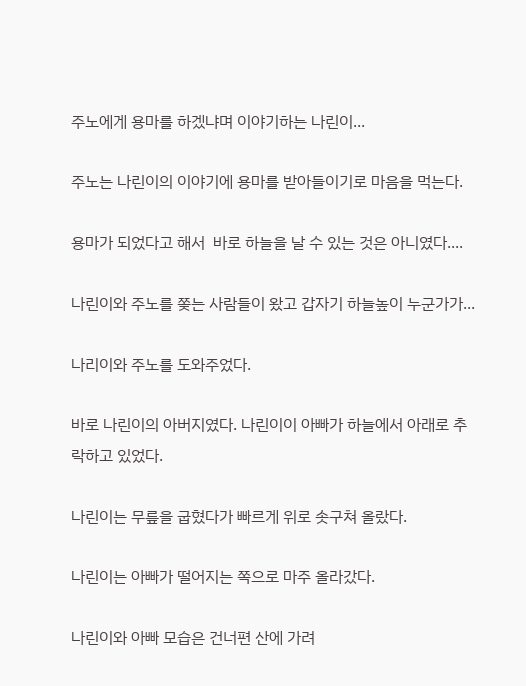주노에게 용마를 하겠냐며 이야기하는 나린이...

주노는 나린이의 이야기에 용마를 받아들이기로 마음을 먹는다.

용마가 되었다고 해서  바로 하늘을 날 수 있는 것은 아니였다....

나린이와 주노를 쫒는 사람들이 왔고 갑자기 하늘높이 누군가가...

나리이와 주노를 도와주었다.

바로 나린이의 아버지였다. 나린이이 아빠가 하늘에서 아래로 추락하고 있었다.

나린이는 무릎을 굽혔다가 빠르게 위로 솟구쳐 올랐다.

나린이는 아빠가 떨어지는 쪽으로 마주 올라갔다.

나린이와 아빠 모습은 건너편 산에 가려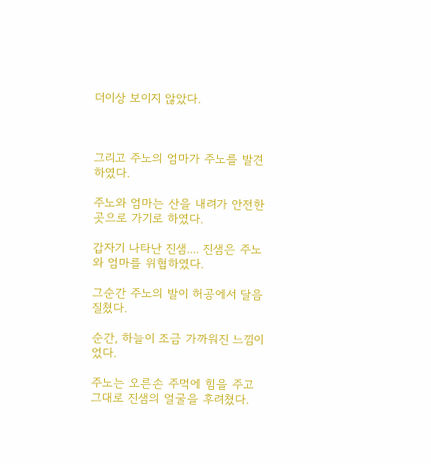더이상 보이지 않았다.



그리고 주노의 엄마가 주노를 발견하였다.

주노와 엄마는 산을 내려가 안전한 곳으로 가기로 하였다.

갑자기 나타난 진샘.... 진샘은 주노와 엄마를 위협하였다.

그순간 주노의 발이 허공에서 달음질쳤다.

순간, 하늘이 조금 가까워진 느낌이었다.

주노는 오른손 주먹에 힘을 주고 그대로 진샘의 얼굴을 후려쳤다.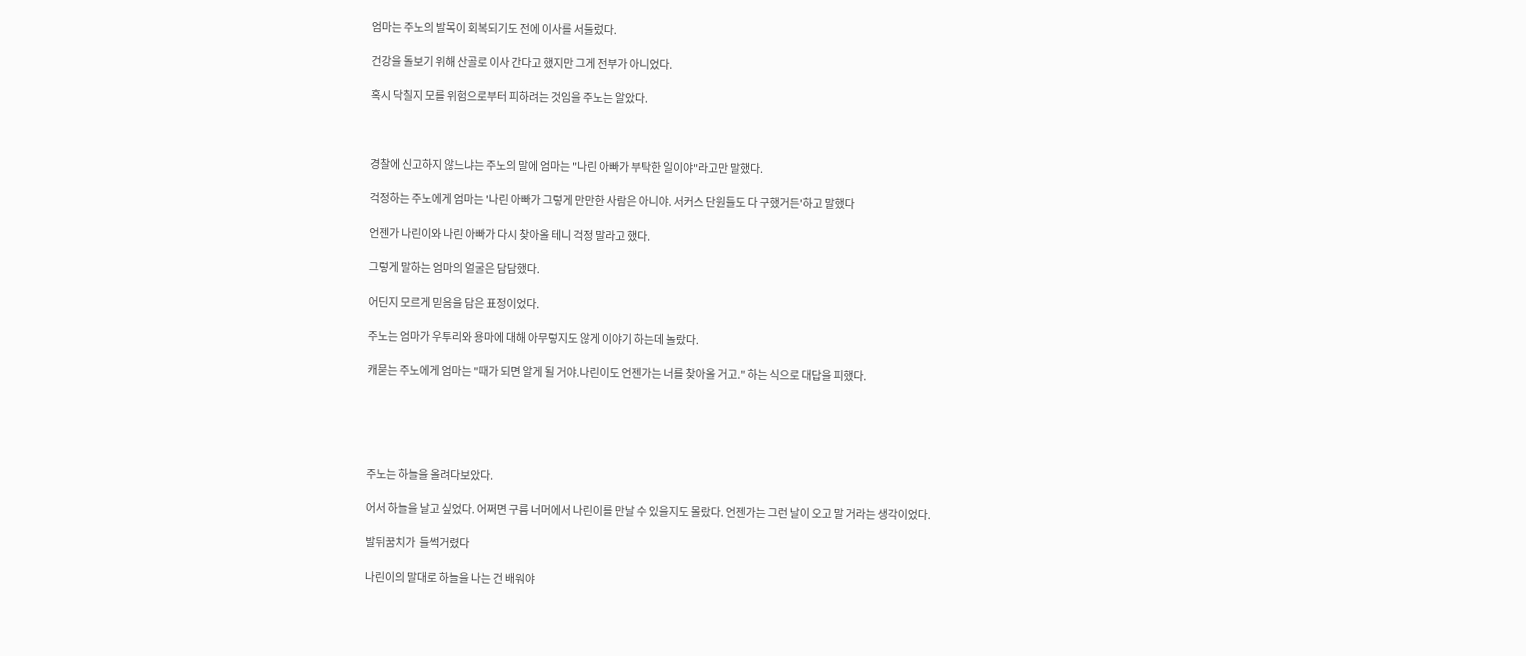엄마는 주노의 발목이 회복되기도 전에 이사를 서둘렀다.

건강을 돌보기 위해 산골로 이사 간다고 했지만 그게 전부가 아니었다.

혹시 닥칠지 모를 위험으로부터 피하려는 것임을 주노는 알았다.



경찰에 신고하지 않느냐는 주노의 말에 엄마는 "나린 아빠가 부탁한 일이야"라고만 말했다.

걱정하는 주노에게 엄마는 '나린 아빠가 그렇게 만만한 사람은 아니야. 서커스 단원들도 다 구했거든'하고 말했다

언젠가 나린이와 나린 아빠가 다시 찾아올 테니 걱정 말라고 했다.

그렇게 말하는 엄마의 얼굴은 담담했다.

어딘지 모르게 믿음을 담은 표정이었다.

주노는 엄마가 우투리와 용마에 대해 아무렇지도 않게 이야기 하는데 놀랐다.

캐묻는 주노에게 엄마는 "때가 되면 알게 될 거야.나린이도 언젠가는 너를 찾아올 거고." 하는 식으로 대답을 피했다.





주노는 하늘을 올려다보았다.

어서 하늘을 날고 싶었다. 어쩌면 구름 너머에서 나린이를 만날 수 있을지도 몰랐다. 언젠가는 그런 날이 오고 말 거라는 생각이었다.

발뒤꿈치가  들썩거렸다

나린이의 말대로 하늘을 나는 건 배워야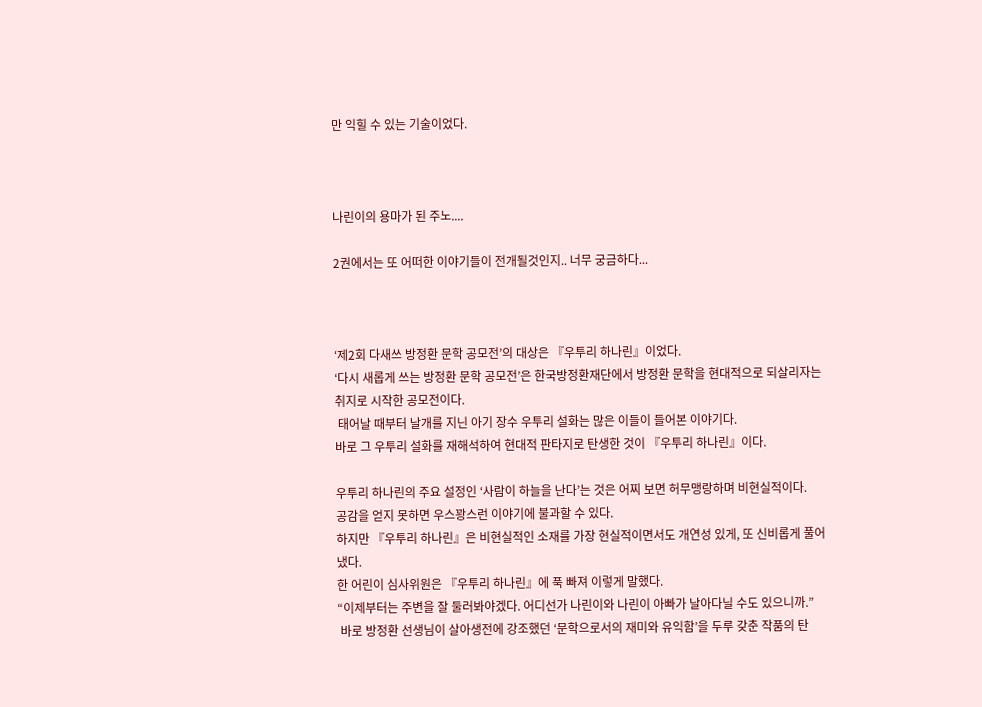만 익힐 수 있는 기술이었다.



나린이의 용마가 된 주노....

2권에서는 또 어떠한 이야기들이 전개될것인지.. 너무 궁금하다...



‘제2회 다새쓰 방정환 문학 공모전’의 대상은 『우투리 하나린』이었다.
‘다시 새롭게 쓰는 방정환 문학 공모전’은 한국방정환재단에서 방정환 문학을 현대적으로 되살리자는 취지로 시작한 공모전이다.
 태어날 때부터 날개를 지닌 아기 장수 우투리 설화는 많은 이들이 들어본 이야기다.
바로 그 우투리 설화를 재해석하여 현대적 판타지로 탄생한 것이 『우투리 하나린』이다.

우투리 하나린의 주요 설정인 ‘사람이 하늘을 난다’는 것은 어찌 보면 허무맹랑하며 비현실적이다.
공감을 얻지 못하면 우스꽝스런 이야기에 불과할 수 있다.
하지만 『우투리 하나린』은 비현실적인 소재를 가장 현실적이면서도 개연성 있게, 또 신비롭게 풀어냈다.
한 어린이 심사위원은 『우투리 하나린』에 푹 빠져 이렇게 말했다.
“이제부터는 주변을 잘 둘러봐야겠다. 어디선가 나린이와 나린이 아빠가 날아다닐 수도 있으니까.”
 바로 방정환 선생님이 살아생전에 강조했던 ‘문학으로서의 재미와 유익함’을 두루 갖춘 작품의 탄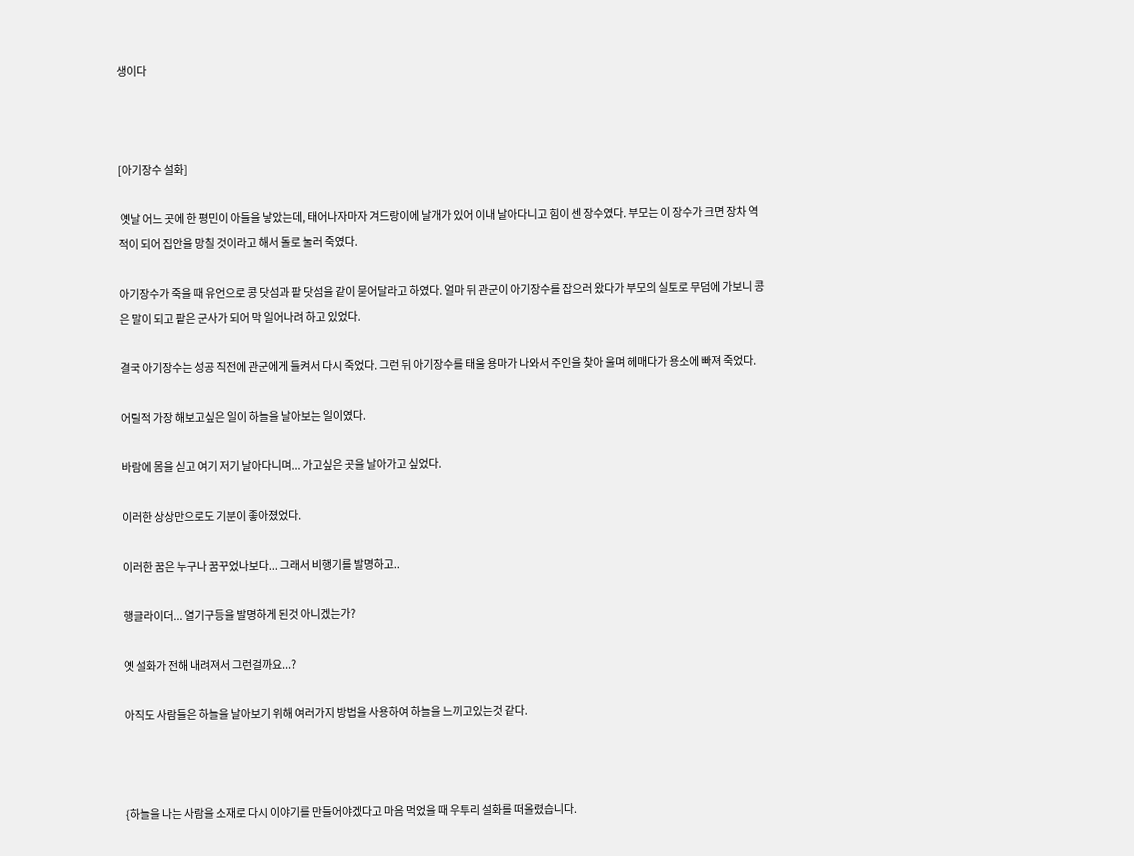생이다



[아기장수 설화]

 옛날 어느 곳에 한 평민이 아들을 낳았는데, 태어나자마자 겨드랑이에 날개가 있어 이내 날아다니고 힘이 센 장수였다. 부모는 이 장수가 크면 장차 역적이 되어 집안을 망칠 것이라고 해서 돌로 눌러 죽였다.

아기장수가 죽을 때 유언으로 콩 닷섬과 팥 닷섬을 같이 묻어달라고 하였다. 얼마 뒤 관군이 아기장수를 잡으러 왔다가 부모의 실토로 무덤에 가보니 콩은 말이 되고 팥은 군사가 되어 막 일어나려 하고 있었다.

결국 아기장수는 성공 직전에 관군에게 들켜서 다시 죽었다. 그런 뒤 아기장수를 태울 용마가 나와서 주인을 찾아 울며 헤매다가 용소에 빠져 죽었다.

어릴적 가장 해보고싶은 일이 하늘을 날아보는 일이였다.

바람에 몸을 싣고 여기 저기 날아다니며... 가고싶은 곳을 날아가고 싶었다.

이러한 상상만으로도 기분이 좋아졌었다.

이러한 꿈은 누구나 꿈꾸었나보다... 그래서 비행기를 발명하고..

행글라이더... 열기구등을 발명하게 된것 아니겠는가?

옛 설화가 전해 내려져서 그런걸까요...?

아직도 사람들은 하늘을 날아보기 위해 여러가지 방법을 사용하여 하늘을 느끼고있는것 같다.



{하늘을 나는 사람을 소재로 다시 이야기를 만들어야겠다고 마음 먹었을 때 우투리 설화를 떠올렸습니다.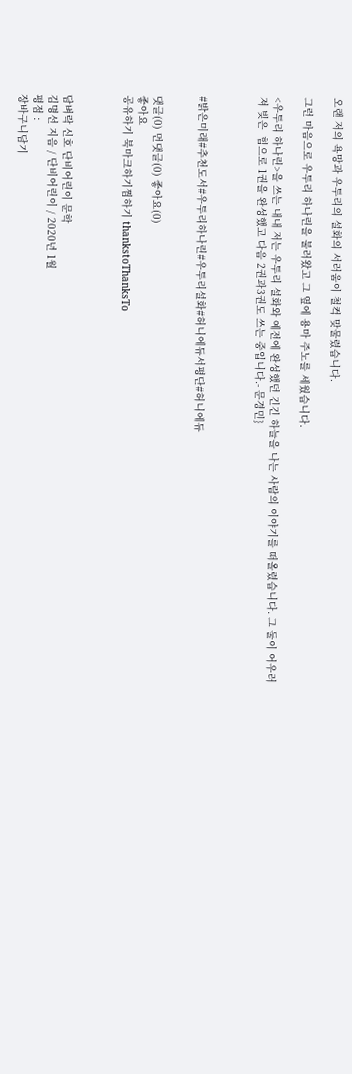오랜 저의 욕망과 우투리의 설화의 서러움이 철컥 맞물렸습니다.

그런 마음으로 우투리 하나린을 불러왔고 그 옆에 용마 주노를 세웠습니다.

<우투리 하나린>을 쓰는 내내 저는 우투리 설화와 예전에 완성했던 긴긴 하늘을 나는 사람의 이야기를 떠올렸습니다. 그 둘이 어우러져 빚은  힘으로 1권을 완성했고 다음 2권과3권도 쓰는 중입니다.- 문경민}



#밝은미래#추천도서#우투리하나린#우투리설화#허니에듀서평단#허니에듀


댓글(0) 먼댓글(0) 좋아요(0)
좋아요
공유하기 북마크하기찜하기 thankstoThanksTo



담벼락 신호 단비어린이 문학
김명선 지음 / 단비어린이 / 2020년 1월
평점 :
장바구니담기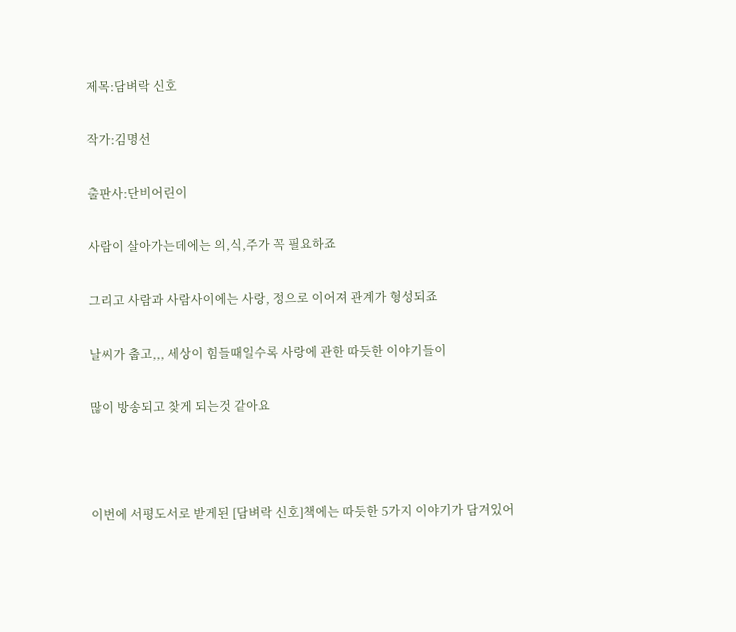제목:담벼락 신호

작가:김명선

출판사:단비어린이

사람이 살아가는데에는 의,식,주가 꼭 필요하죠

그리고 사람과 사람사이에는 사랑, 정으로 이어져 관계가 형성되죠

날씨가 춥고,,, 세상이 힘들때일수록 사랑에 관한 따듯한 이야기들이

많이 방송되고 찾게 되는것 같아요



이번에 서평도서로 받게된 [담벼락 신호]책에는 따듯한 5가지 이야기가 담겨있어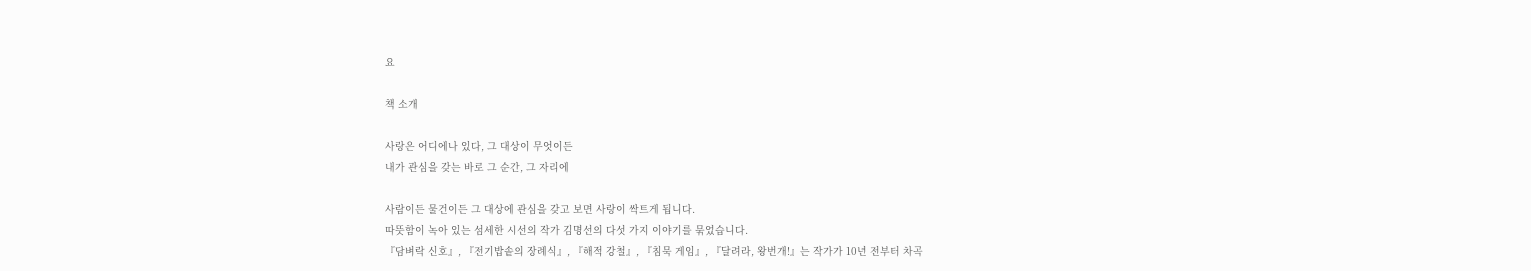요

책 소개

사랑은 어디에나 있다, 그 대상이 무엇이든
내가 관심을 갖는 바로 그 순간, 그 자리에

사람이든 물건이든 그 대상에 관심을 갖고 보면 사랑이 싹트게 됩니다.
따뜻함이 녹아 있는 섬세한 시선의 작가 김명선의 다섯 가지 이야기를 묶었습니다.
『담벼락 신호』, 『전기밥솥의 장례식』, 『해적 강철』, 『침묵 게임』, 『달려라, 왕번개!』는 작가가 10년 전부터 차곡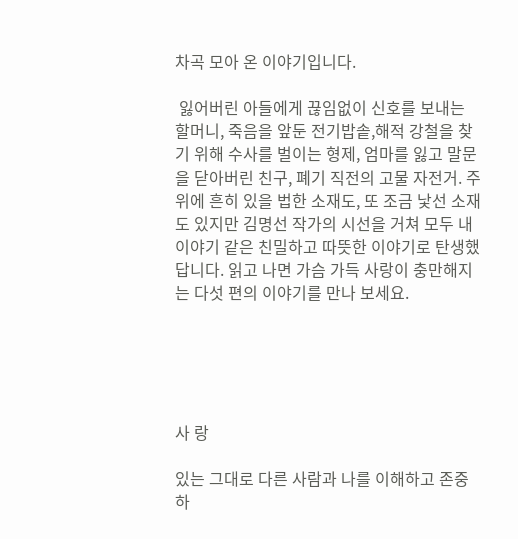차곡 모아 온 이야기입니다.

 잃어버린 아들에게 끊임없이 신호를 보내는 할머니, 죽음을 앞둔 전기밥솥,해적 강철을 찾기 위해 수사를 벌이는 형제, 엄마를 잃고 말문을 닫아버린 친구, 폐기 직전의 고물 자전거. 주위에 흔히 있을 법한 소재도, 또 조금 낯선 소재도 있지만 김명선 작가의 시선을 거쳐 모두 내 이야기 같은 친밀하고 따뜻한 이야기로 탄생했답니다. 읽고 나면 가슴 가득 사랑이 충만해지는 다섯 편의 이야기를 만나 보세요.





사 랑

있는 그대로 다른 사람과 나를 이해하고 존중하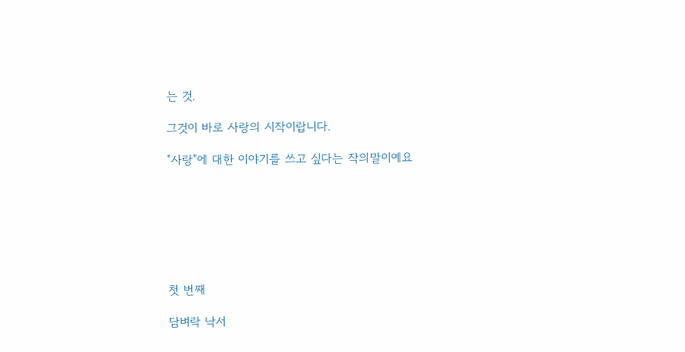는 것.

그것이 바로 사랑의 시작이랍니다.

"사랑"에 대한 이야기를 쓰고 싶다는 작의말이예요







첫 번째

담벼락 낙서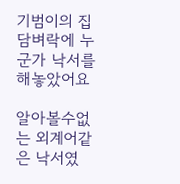기범이의 집 담벼락에 누군가 낙서를 해놓았어요

알아볼수없는 외계어같은 낙서였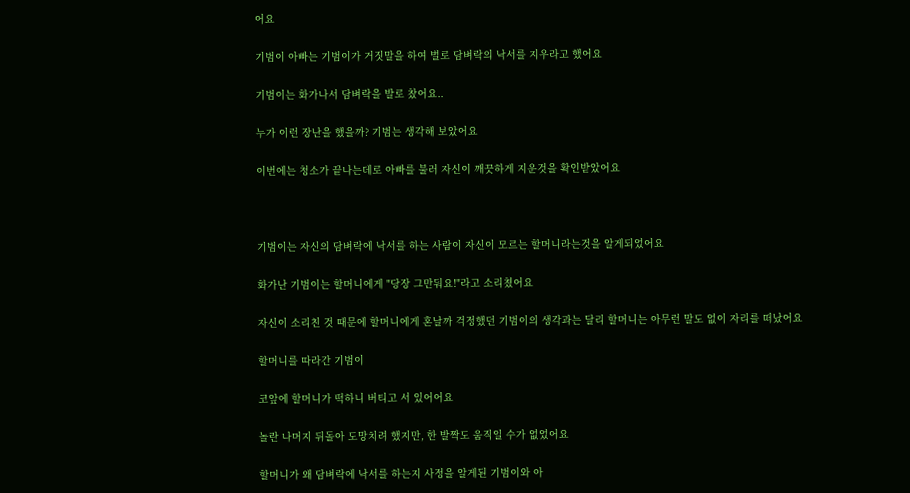어요

기범이 아빠는 기범이가 거짓말을 하여 벌로 담벼락의 낙서를 지우라고 했어요

기범이는 화가나서 담벼락을 발로 찼어요..

누가 이런 장난을 했을까? 기범는 생각해 보았어요

이번에는 청소가 끝나는데로 아빠를 불러 자신이 깨끗하게 지운것을 확인받았어요



기범이는 자신의 담벼락에 낙서를 하는 사람이 자신이 모르는 할머니라는것을 알게되었어요

화가난 기범이는 할머니에게 "당장 그만둬요!"라고 소리쳤어요

자신이 소리친 것 때문에 할머니에게 혼날까 걱정했던 기범이의 생각과는 달리 할머니는 아무런 말도 없이 자리를 떠났어요

할머니를 따라간 기범이

코앞에 할머니가 떡하니 버티고 서 있어어요

놀란 나머지 뒤돌아 도망치려 했지만, 한 발짝도 움직일 수가 없었어요

할머니가 왜 담벼락에 낙서를 하는지 사정을 알게된 기범이와 아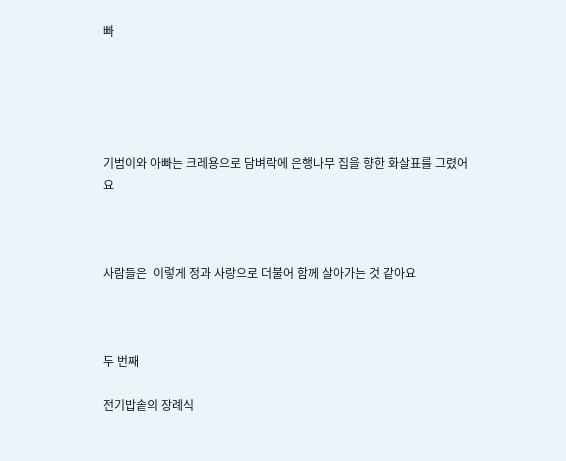빠





기범이와 아빠는 크레용으로 담벼락에 은행나무 집을 향한 화살표를 그렸어요



사람들은  이렇게 정과 사랑으로 더불어 함께 살아가는 것 같아요



두 번째

전기밥솥의 장례식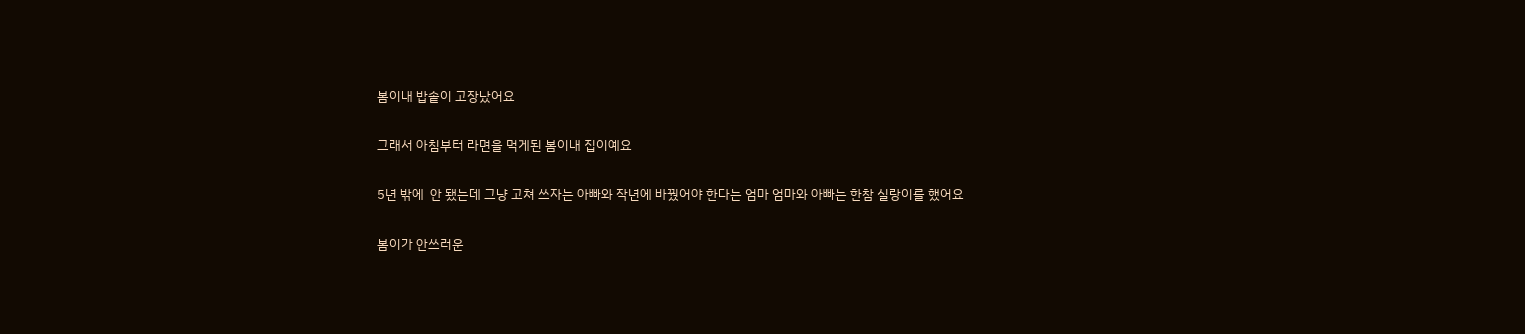봄이내 밥솥이 고장났어요

그래서 아침부터 라면을 먹게된 봄이내 집이예요

5년 밖에  안 됐는데 그냥 고쳐 쓰자는 아빠와 작년에 바꿨어야 한다는 엄마 엄마와 아빠는 한참 실랑이를 했어요

봄이가 안쓰러운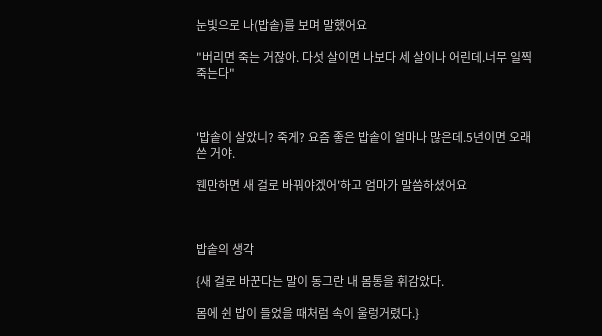눈빛으로 나(밥솥)를 보며 말했어요

"버리면 죽는 거잖아. 다섯 살이면 나보다 세 살이나 어린데.너무 일찍 죽는다"



'밥솥이 살았니? 죽게? 요즘 좋은 밥솥이 얼마나 많은데.5년이면 오래 쓴 거야.

웬만하면 새 걸로 바꿔야겠어'하고 엄마가 말씀하셨어요



밥솥의 생각

{새 걸로 바꾼다는 말이 동그란 내 몸통을 휘감았다.

몸에 쉰 밥이 들었을 때처럼 속이 울렁거렸다.}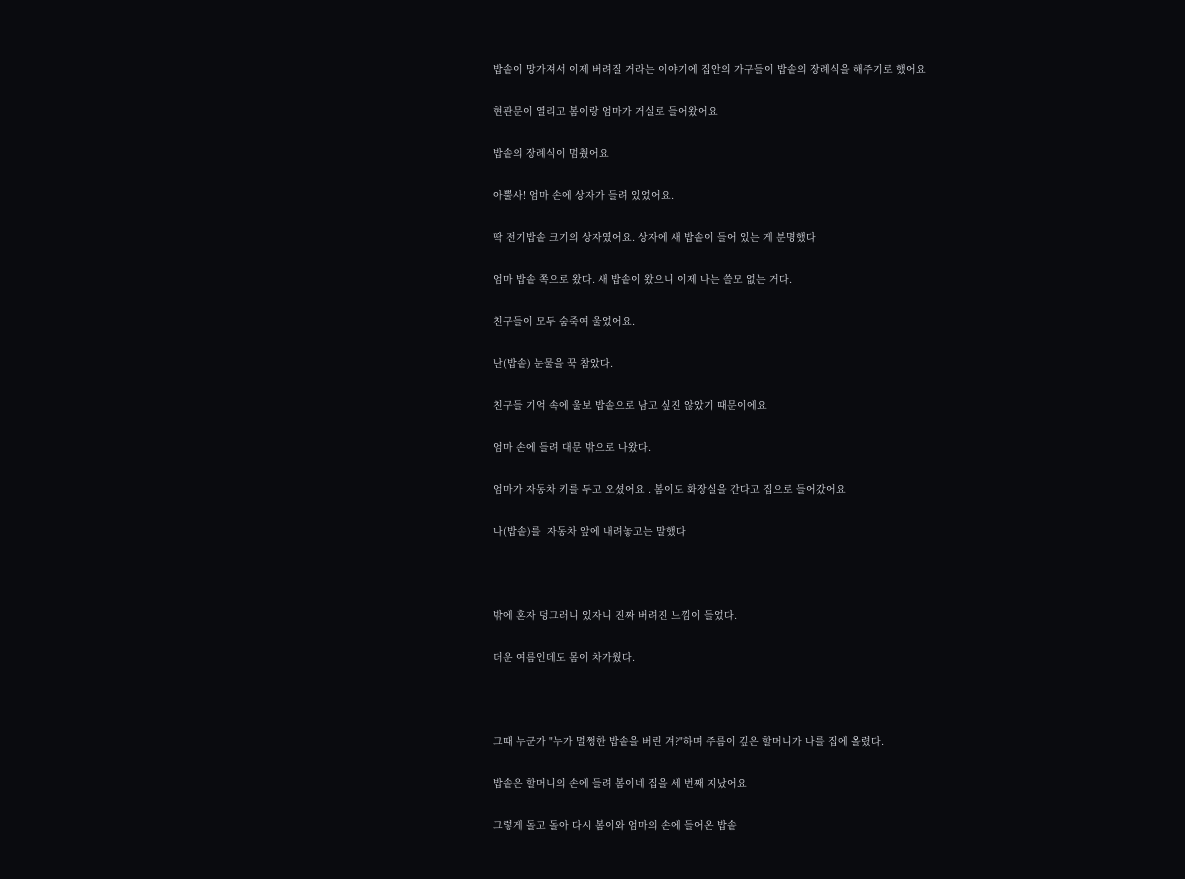밥솥이 망가져서 이제 버려질 거라는 이야기에 집안의 가구들이 밥솥의 장례식을 해주기로 했어요

현관문이 열리고 봄이랑 엄마가 거실로 들어왔어요

밥솥의 장례식이 멈췄어요

아뿔사! 엄마 손에 상자가 들려 있었어요.

딱 전기밥솥 크기의 상자였어요. 상자에 새 밥솥이 들어 있는 게 분명했다

엄마 밥솥 쪽으로 왔다. 새 밥솥이 왔으니 이제 나는 쓸모 없는 거다.

친구들이 모두 숨죽여 울었어요.

난(밥솥) 눈물을 꾹 참았다.

친구들 기억 속에 울보 밥솥으로 남고 싶진 않았기 때문이에요

엄마 손에 들려 대문 밖으로 나왔다.

엄마가 자동차 키를 두고 오셨어요 . 봄이도 화장실을 간다고 집으로 들어갔어요

나(밥솥)를  자동차 앞에 내려놓고는 말했다



밖에 혼자 덩그러니 있자니 진짜 버려진 느낌이 들었다.

더운 여름인데도 몸이 차가웠다.



그때 누군가 "누가 멀쩡한 밥솥을 버린 겨?"하며 주름이 깊은 할머니가 나를 집에 올렸다.

밥솥은 할머니의 손에 들려 봄이네 집을 세 번째 지났어요

그렇게 돌고 돌아 다시 봄이와 엄마의 손에 들어온 밥솥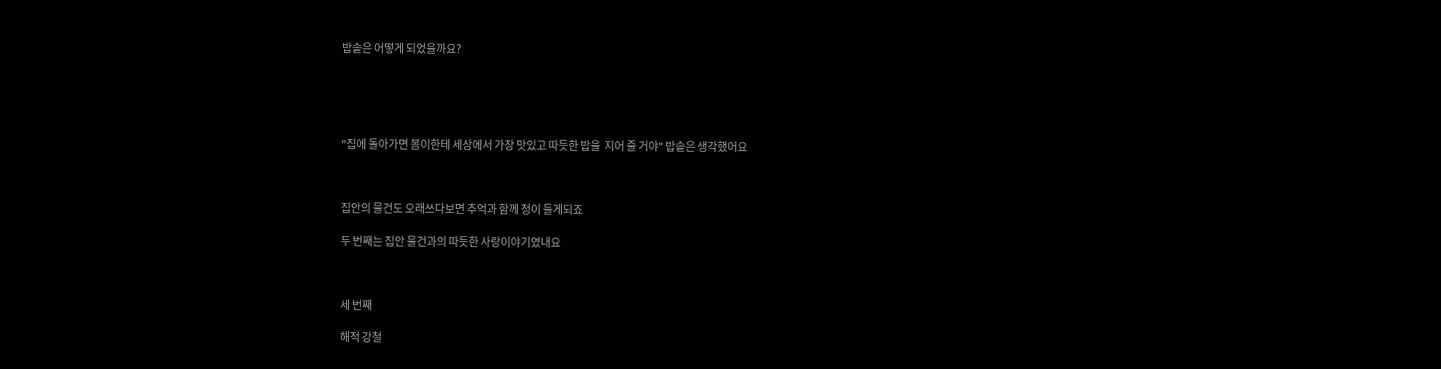밥솥은 어떻게 되었을까요?





"집에 돌아가면 봄이한테 세상에서 가장 맛있고 따듯한 밥을  지어 줄 거야" 밥솥은 생각했어요



집안의 물건도 오래쓰다보면 추억과 함께 정이 들게되죠

두 번째는 집안 물건과의 따듯한 사랑이야기였내요



세 번째

해적 강철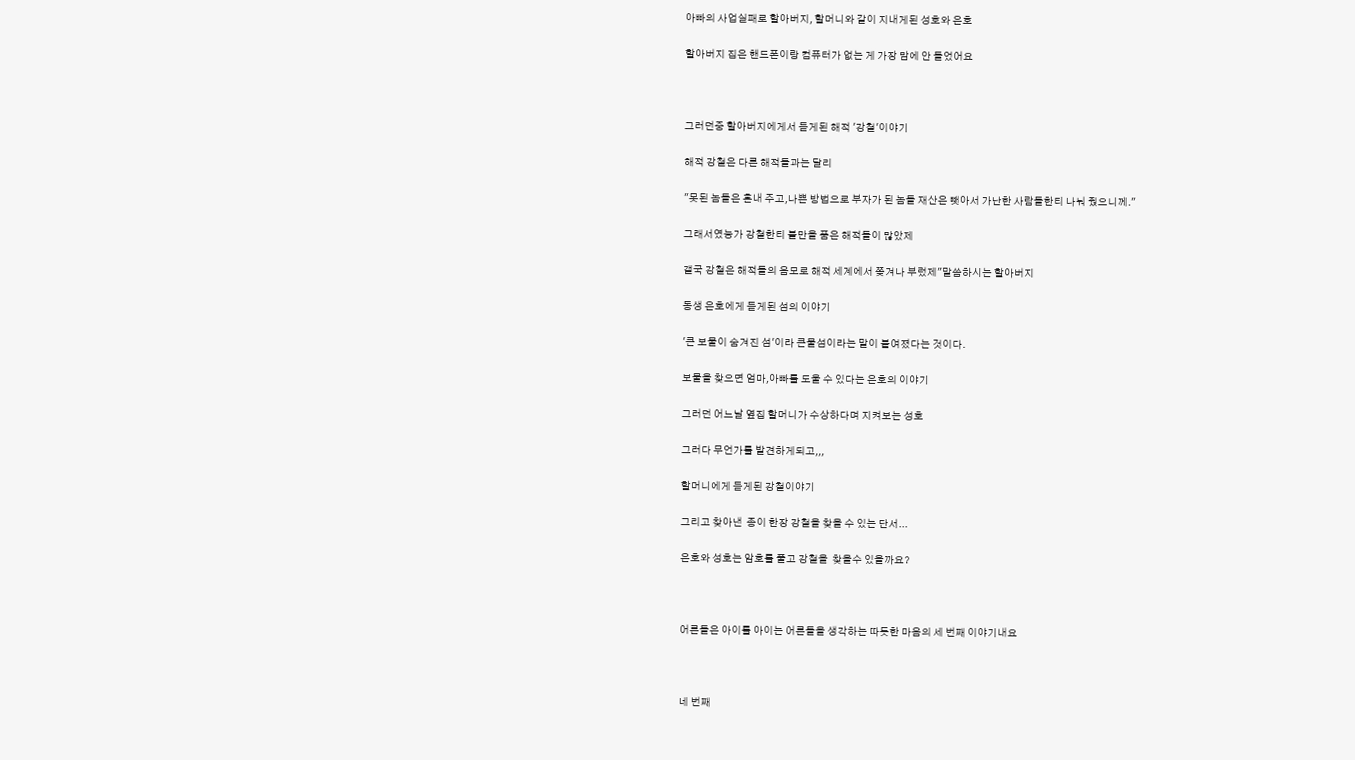아빠의 사업실패로 할아버지, 할머니와 같이 지내게된 성호와 은호

할아버지 집은 핸드폰이랑 컴퓨터가 없는 게 가장 맘에 안 들었어요



그러던중 할아버지에게서 듣게된 해적 '강철'이야기

해적 강철은 다른 해적들과는 달리

"못된 놈들은 혼내 주고,나쁜 방법으로 부자가 된 놈들 재산은 뺏아서 가난한 사람들한티 나눠 줬으니께."

그래서였능가 강철한티 불만을 품은 해적들이 많았제

갤국 강철은 해적들의 음모로 해적 세계에서 쫒겨나 부렀제"말씀하시는 할아버지

동생 은호에게 듣게된 섬의 이야기

'큰 보물이 숨겨진 섬'이라 큰물섬이라는 말이 붙여졌다는 것이다.

보물을 찾으면 엄마,아빠를 도울 수 있다는 은호의 이야기

그러던 어느날 옆집 할머니가 수상하다며 지켜보는 성호

그러다 무언가를 발견하게되고,,,

할머니에게 듣게된 강철이야기

그리고 찾아낸  종이 한장 강철을 찾을 수 있는 단서...

은호와 성호는 암호를 풀고 강철을  찾을수 있을까요?



어른들은 아이를 아이는 어른들을 생각하는 따듯한 마음의 세 번째 이야기내요



네 번째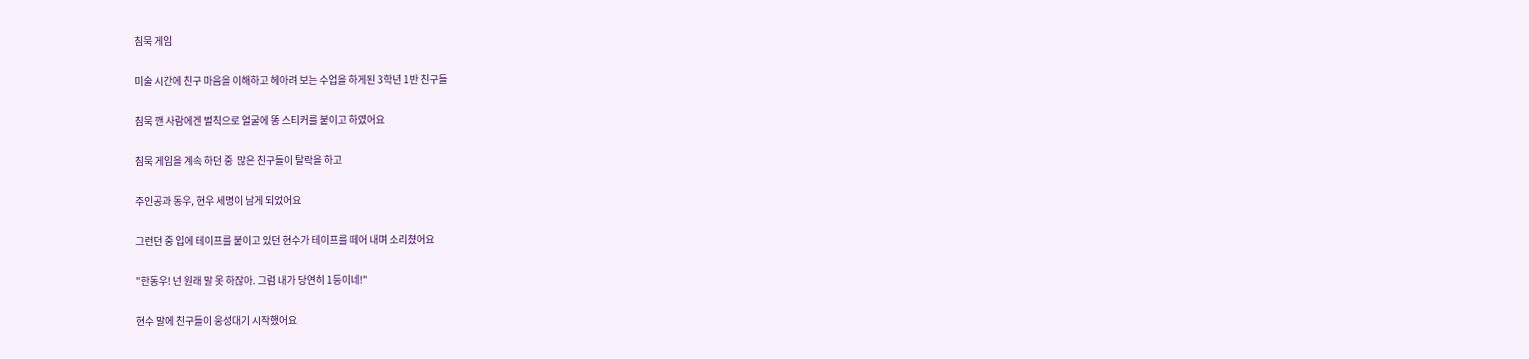침묵 게임

미술 시간에 친구 마음을 이해하고 헤아려 보는 수업을 하게된 3학년 1반 친구들

침묵 깬 사람에겐 벌칙으로 얼굴에 똥 스티커를 붙이고 하였어요

침묵 게임을 계속 하던 중  많은 친구들이 탈락을 하고

주인공과 동우, 현우 세명이 남게 되었어요

그런던 중 입에 테이프를 붙이고 있던 현수가 테이프를 떼어 내며 소리쳤어요

"한동우! 넌 원래 말 못 하잖아. 그럼 내가 당연히 1등이네!"

현수 말에 친구들이 웅성대기 시작했어요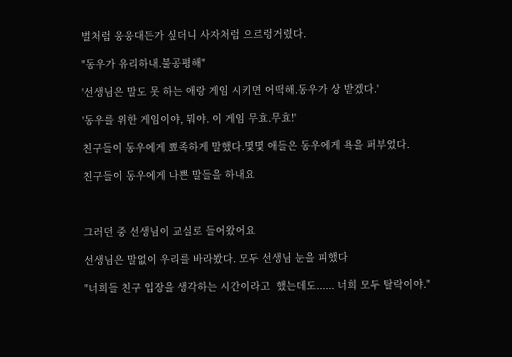벌처럼 웅웅대든가 싶더니 사자처럼 으르렁거렸다.

"동우가 유리하내.불공평해"

'선생님은 말도 못 하는 애랑 게임 시키면 어떡해.동우가 상 받겠다.'

'동우를 위한 게임이야, 뭐야. 이 게임 무효.무효!'

친구들이 동우에게 뾰족하게 말했다.몇몇 애들은 동우에게 욕을 퍼부었다.

친구들이 동우에게 나쁜 말들을 하내요



그러던 중 선생님이 교실로 들어왔어요

선생님은 말없이 우리를 바라봤다. 모두 선생님 눈을 피했다

"너희들 친구 입장을 생각하는 시간이라고  했는데도...... 너희 모두 탈락이야."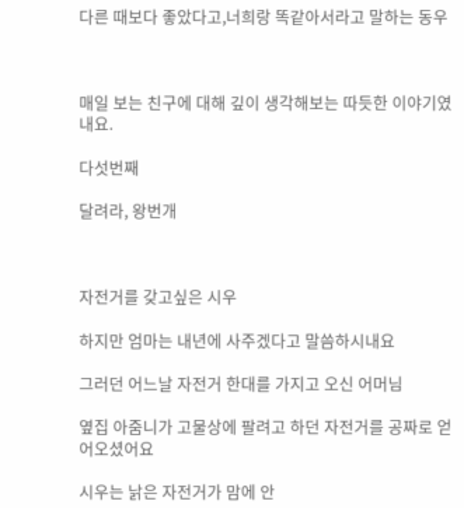다른 때보다 좋았다고,너희랑 똑같아서라고 말하는 동우



매일 보는 친구에 대해 깊이 생각해보는 따듯한 이야기였내요.

다섯번째

달려라, 왕번개



자전거를 갖고싶은 시우

하지만 엄마는 내년에 사주겠다고 말씀하시내요

그러던 어느날 자전거 한대를 가지고 오신 어머님

옆집 아줌니가 고물상에 팔려고 하던 자전거를 공짜로 얻어오셨어요

시우는 낡은 자전거가 맘에 안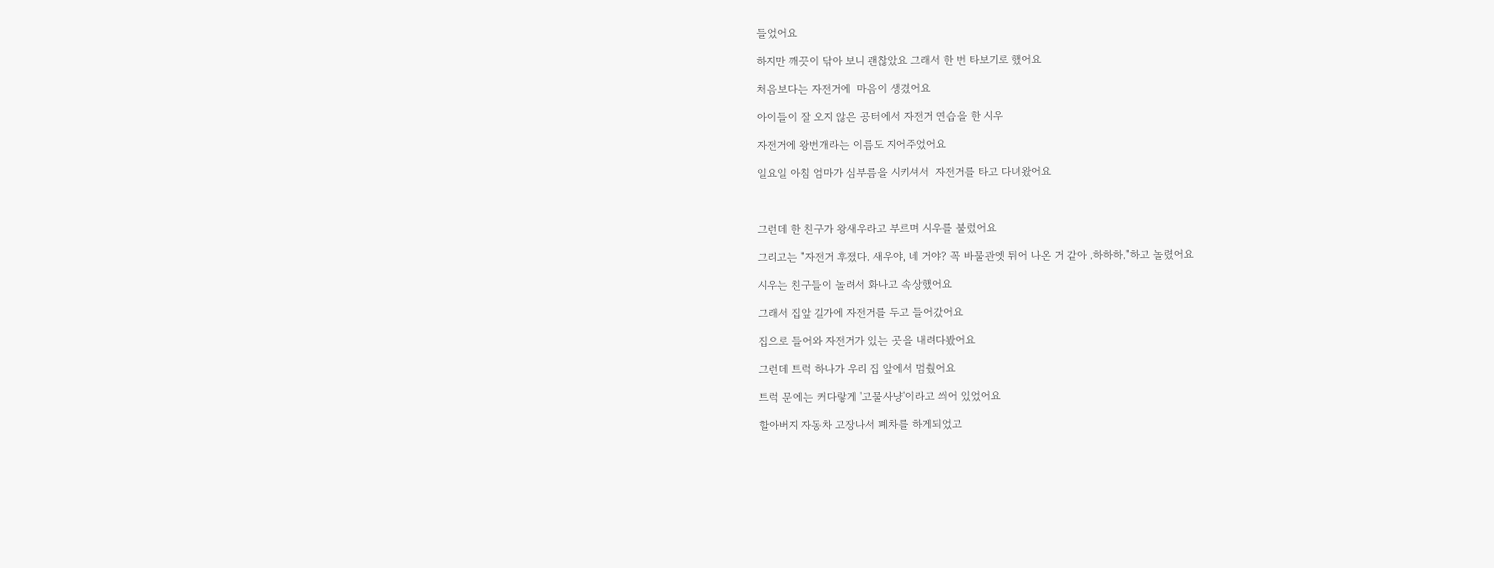들었어요

하지만 깨끗이 닦아 보니 괜찮았요 그래서 한 번 타보기로 했어요

처음보다는 자전거에  마음이 생겼어요

아이들이 잘 오지 않은 공터에서 자전거 연습을 한 시우

자전거에 왕번개라는 이름도 지어주었어요

일요일 아침 엄마가 심부름을 시키셔서  자전거를 타고 다녀왔어요



그런데 한 친구가 왕새우라고 부르며 시우를 불렀어요

그리고는 "자전거 후졌다. 새우야, 네 거야? 꼭 바물관엣 튀어 나온 거 같아 .하하하."하고 놀렸어요

시우는 친구들이 놀려서 화나고 속상했어요

그래서 집앞 길가에 자전거를 두고 들어갔어요

집으로 들어와 자전거가 있는 곳을 내려다봤어요

그런데 트럭 하나가 우리 집 앞에서 멈췄어요

트럭 문에는 커다랗게 '고물사냥'이라고 씌어 있었어요

할아버지 자동차 고장나서 폐차를 하게되었고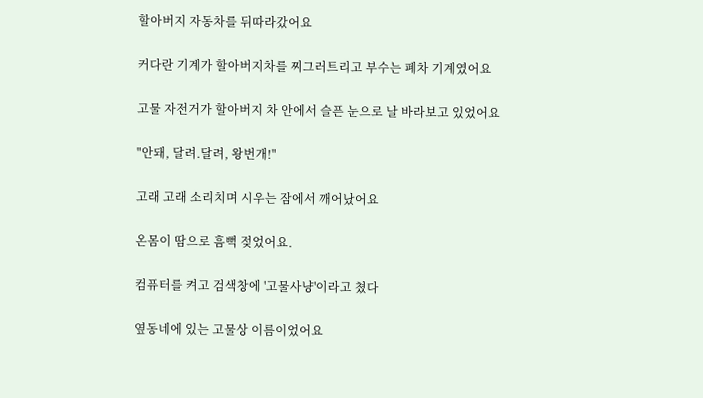할아버지 자동차를 뒤따라갔어요

커다란 기계가 할아버지차를 찌그러트리고 부수는 폐차 기계였어요

고물 자전거가 할아버지 차 안에서 슬픈 눈으로 날 바라보고 있었어요

"안돼, 달려.달려, 왕번개!"

고래 고래 소리치며 시우는 잠에서 깨어났어요

온몸이 땀으로 흠뻑 젖었어요.

컴퓨터를 켜고 검색창에 '고물사냥'이라고 쳤다

옆동네에 있는 고물상 이름이었어요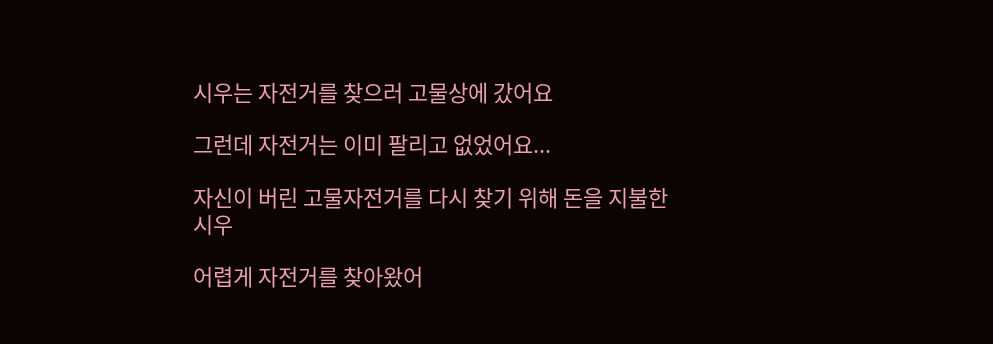시우는 자전거를 찾으러 고물상에 갔어요

그런데 자전거는 이미 팔리고 없었어요...

자신이 버린 고물자전거를 다시 찾기 위해 돈을 지불한 시우

어렵게 자전거를 찾아왔어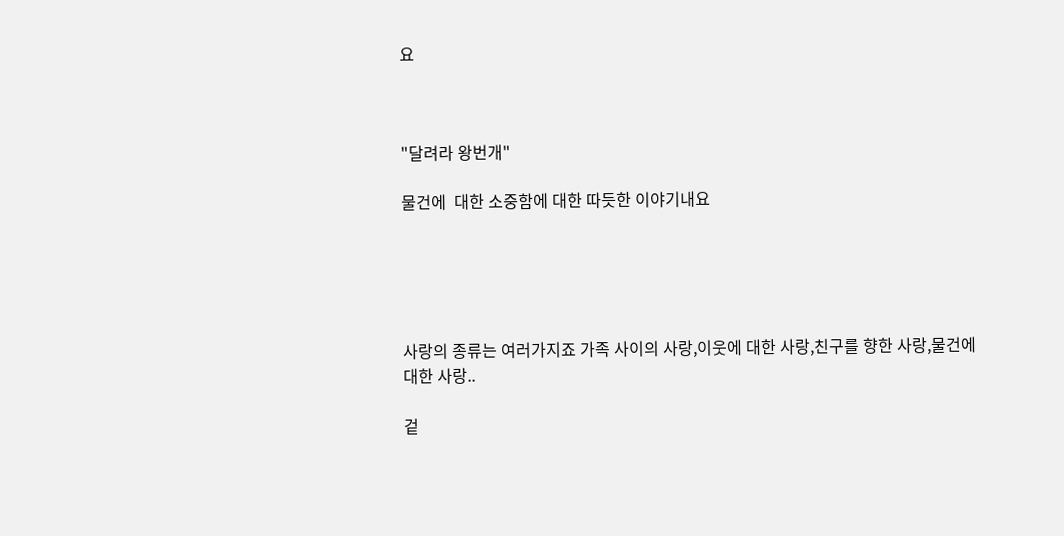요



"달려라 왕번개"

물건에  대한 소중함에 대한 따듯한 이야기내요





사랑의 종류는 여러가지죠 가족 사이의 사랑,이웃에 대한 사랑,친구를 향한 사랑,물건에 대한 사랑..

겉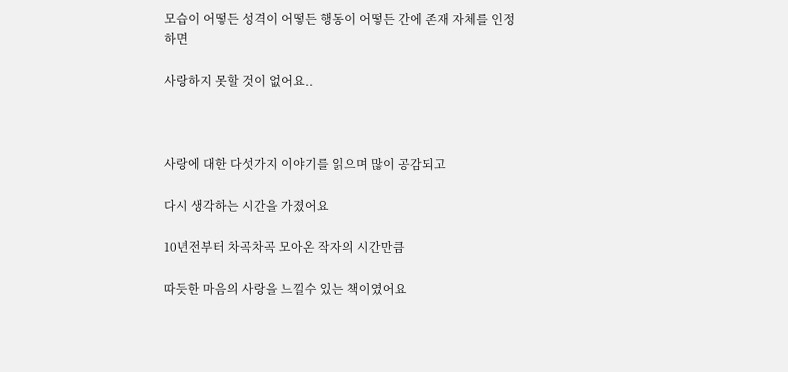모습이 어떻든 성격이 어떻든 행동이 어떻든 간에 존재 자체를 인정하면

사랑하지 못할 것이 없어요..



사랑에 대한 다섯가지 이야기를 읽으며 많이 공감되고

다시 생각하는 시간을 가졌어요

10년전부터 차곡차곡 모아온 작자의 시간만큼

따듯한 마음의 사랑을 느낄수 있는 책이였어요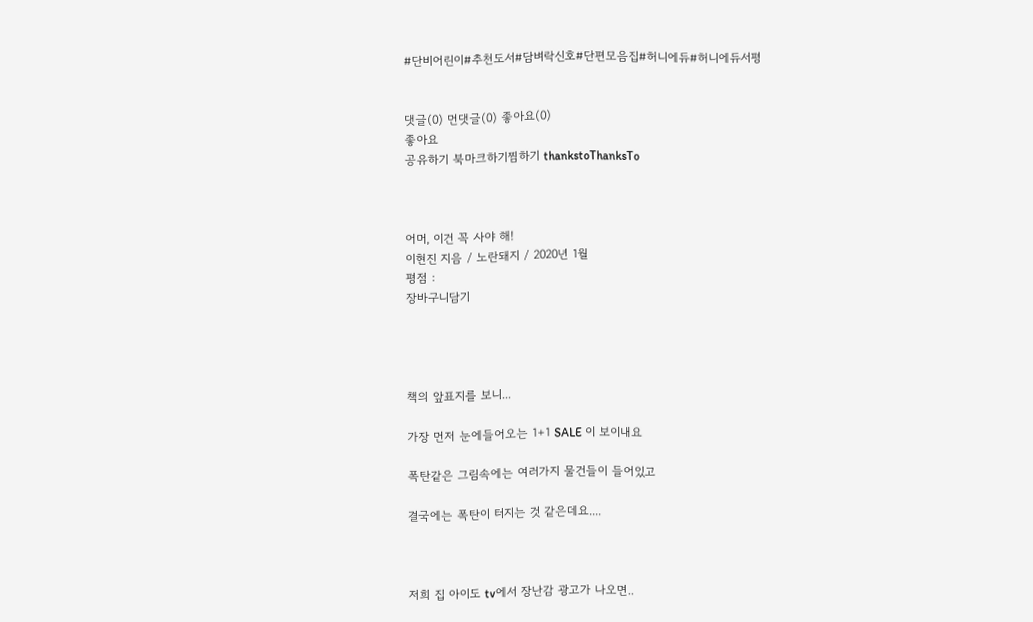#단비어린이#추천도서#담벼락신호#단편모음집#허니에듀#허니에듀서평


댓글(0) 먼댓글(0) 좋아요(0)
좋아요
공유하기 북마크하기찜하기 thankstoThanksTo



어머, 이건 꼭 사야 해!
이현진 지음 / 노란돼지 / 2020년 1월
평점 :
장바구니담기




책의 앞표지를 보니...

가장 먼저 눈에들어오는 1+1 SALE 이 보이내요

폭탄같은 그림속에는 여러가지 물건들이 들어있고

결국에는 폭탄이 터지는 것 같은데요....



저희 집 아이도 tv에서 장난감 광고가 나오면..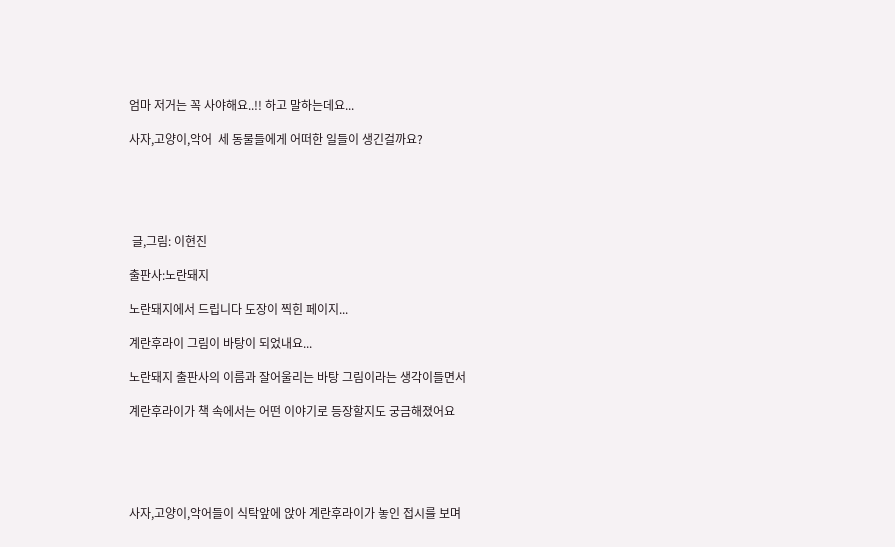엄마 저거는 꼭 사야해요..!! 하고 말하는데요...

사자,고양이,악어  세 동물들에게 어떠한 일들이 생긴걸까요?





 글,그림: 이현진

출판사:노란돼지

노란돼지에서 드립니다 도장이 찍힌 페이지...

계란후라이 그림이 바탕이 되었내요...

노란돼지 출판사의 이름과 잘어울리는 바탕 그림이라는 생각이들면서

계란후라이가 책 속에서는 어떤 이야기로 등장할지도 궁금해졌어요





사자,고양이,악어들이 식탁앞에 앉아 계란후라이가 놓인 접시를 보며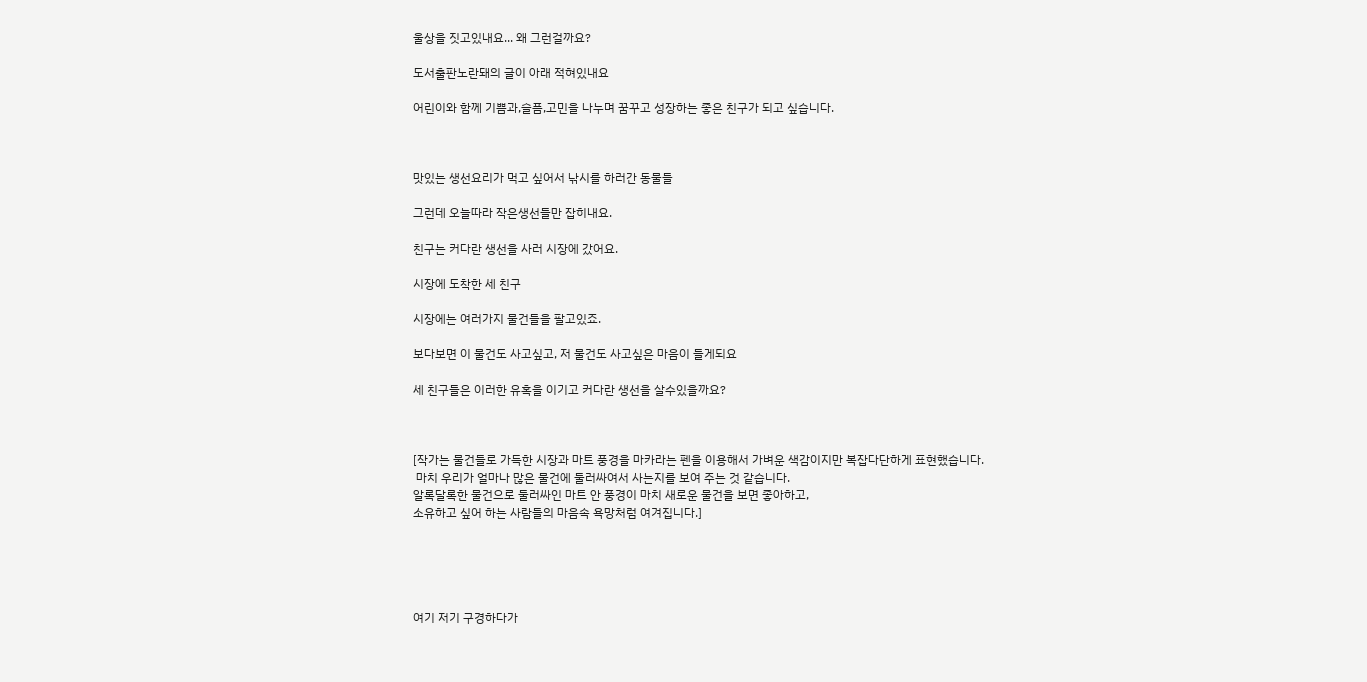울상을 짓고있내요... 왜 그런걸까요?

도서출판노란돼의 글이 아래 적혀있내요

어린이와 함께 기쁨과,슬픔,고민을 나누며 꿈꾸고 성장하는 좋은 친구가 되고 싶습니다.



맛있는 생선요리가 먹고 싶어서 낚시를 하러간 동물들

그런데 오늘따라 작은생선들만 잡히내요.

친구는 커다란 생선을 사러 시장에 갔어요.

시장에 도착한 세 친구

시장에는 여러가지 물건들을 팔고있죠.

보다보면 이 물건도 사고싶고, 저 물건도 사고싶은 마음이 들게되요

세 친구들은 이러한 유혹을 이기고 커다란 생선을 살수있을까요?



[작가는 물건들로 가득한 시장과 마트 풍경을 마카라는 펜을 이용해서 가벼운 색감이지만 복잡다단하게 표현했습니다.
 마치 우리가 얼마나 많은 물건에 둘러싸여서 사는지를 보여 주는 것 같습니다.
알록달록한 물건으로 둘러싸인 마트 안 풍경이 마치 새로운 물건을 보면 좋아하고,
소유하고 싶어 하는 사람들의 마음속 욕망처럼 여겨집니다.]





여기 저기 구경하다가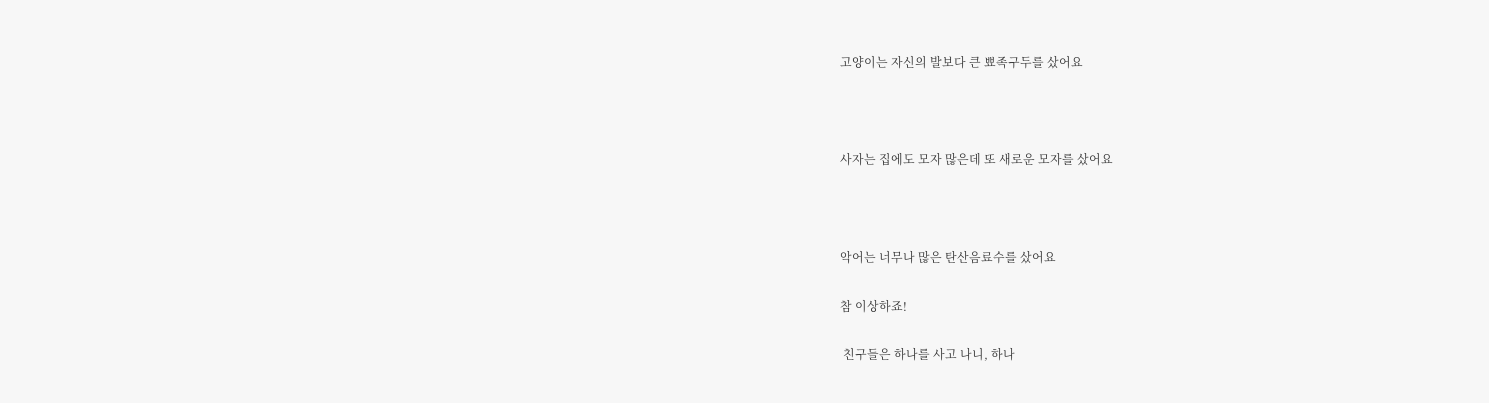고양이는 자신의 발보다 큰 뾰족구두를 샀어요



사자는 집에도 모자 많은데 또 새로운 모자를 샀어요



악어는 너무나 많은 탄산음료수를 샀어요

참 이상하죠!

 친구들은 하나를 사고 나니, 하나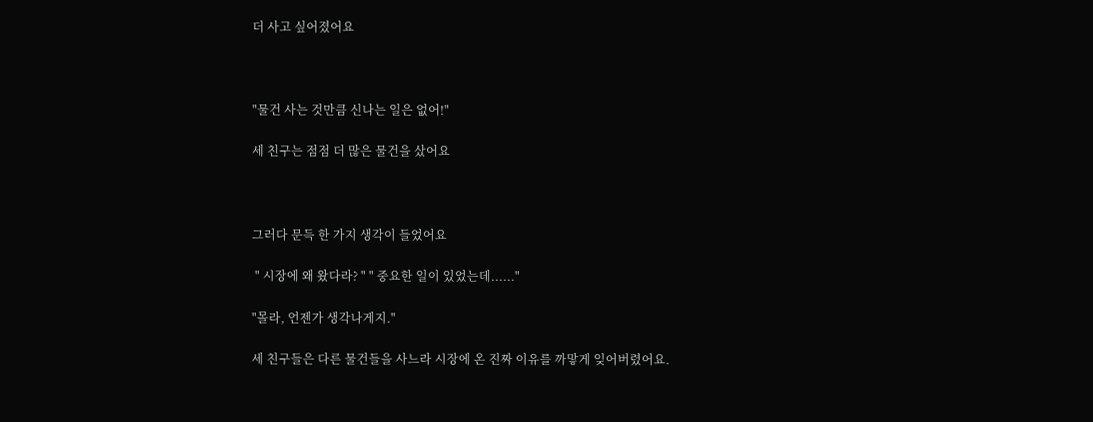더 사고 싶어졌어요



"물건 사는 것만큼 신나는 일은 없어!"

세 친구는 점점 더 많은 물건을 샀어요



그러다 문득 한 가지 생각이 들었어요

 " 시장에 왜 왔다라? " " 중요한 일이 있었는데......"

"몰라, 언젠가 생각나게지."

세 친구들은 다른 물건들을 사느라 시장에 온 진짜 이유를 까맣게 잊어버렸어요.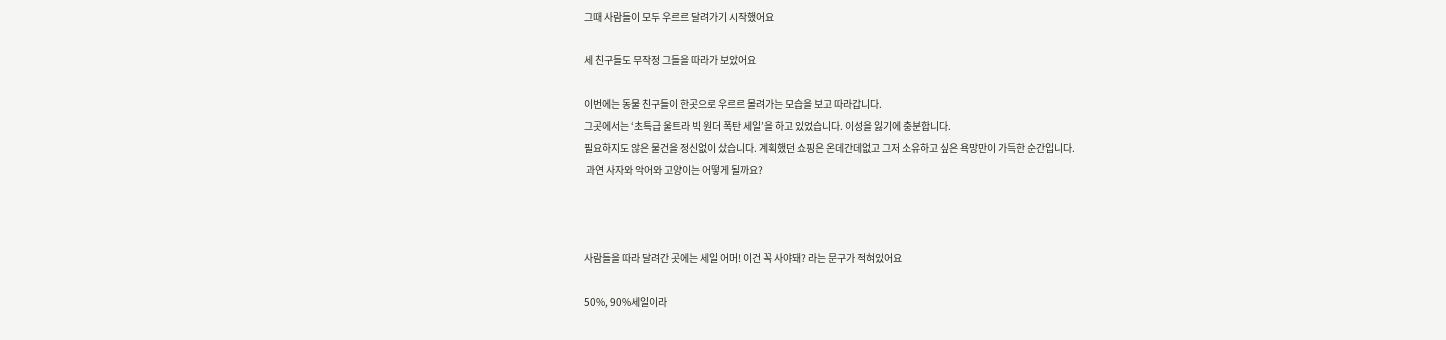그때 사람들이 모두 우르르 달려가기 시작했어요

세 친구들도 무작정 그들을 따라가 보았어요

이번에는 동물 친구들이 한곳으로 우르르 몰려가는 모습을 보고 따라갑니다.
그곳에서는 ‘초특급 울트라 빅 원더 폭탄 세일’을 하고 있었습니다. 이성을 잃기에 충분합니다.
필요하지도 않은 물건을 정신없이 샀습니다. 계획했던 쇼핑은 온데간데없고 그저 소유하고 싶은 욕망만이 가득한 순간입니다.
 과연 사자와 악어와 고양이는 어떻게 될까요?



사람들을 따라 달려간 곳에는 세일 어머! 이건 꼭 사야돼? 라는 문구가 적혀있어요

50%, 90%세일이라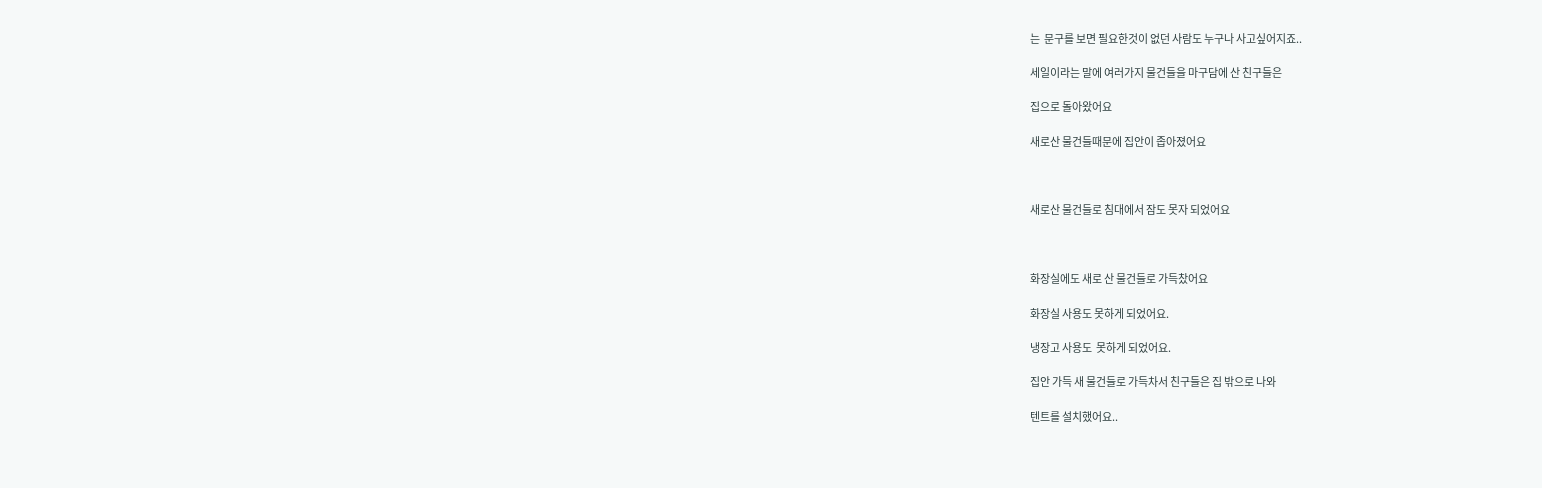는  문구를 보면 필요한것이 없던 사람도 누구나 사고싶어지죠..

세일이라는 말에 여러가지 물건들을 마구담에 산 친구들은

집으로 돌아왔어요

새로산 물건들때문에 집안이 좁아졌어요



새로산 물건들로 침대에서 잠도 못자 되었어요



화장실에도 새로 산 물건들로 가득찼어요

화장실 사용도 못하게 되었어요.

냉장고 사용도  못하게 되었어요.

집안 가득 새 물건들로 가득차서 친구들은 집 밖으로 나와

텐트를 설치했어요..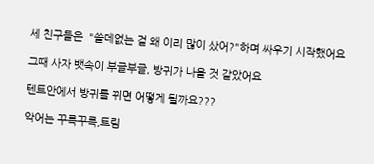세 친구들은  "쓸데없는 걸 왜 이리 많이 샀어?"하며 싸우기 시작했어요

그때 사자 뱃속이 부글부글, 방귀가 나올 것 같았어요

텐트안에서 방귀를 뀌면 어떻게 될까요???

악어는 꾸륵꾸륵,트림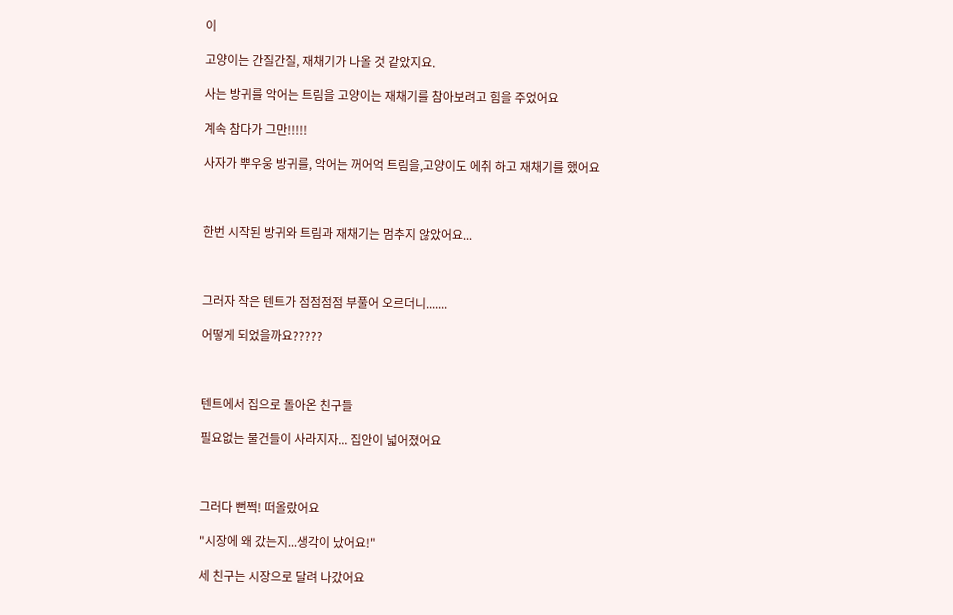이

고양이는 간질간질, 재채기가 나올 것 같았지요.

사는 방귀를 악어는 트림을 고양이는 재채기를 참아보려고 힘을 주었어요

계속 참다가 그만!!!!!

사자가 뿌우웅 방귀를, 악어는 꺼어억 트림을,고양이도 에취 하고 재채기를 했어요



한번 시작된 방귀와 트림과 재채기는 멈추지 않았어요...



그러자 작은 텐트가 점점점점 부풀어 오르더니.......

어떻게 되었을까요?????



텐트에서 집으로 돌아온 친구들

필요없는 물건들이 사라지자... 집안이 넓어졌어요



그러다 뻔쩍! 떠올랐어요

"시장에 왜 갔는지...생각이 났어요!"

세 친구는 시장으로 달려 나갔어요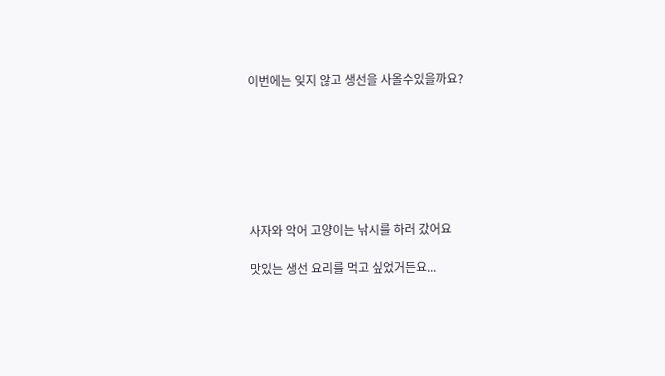이번에는 잊지 않고 생선을 사올수있을까요?







사자와 악어 고양이는 낚시를 하러 갔어요

맛있는 생선 요리를 먹고 싶었거든요...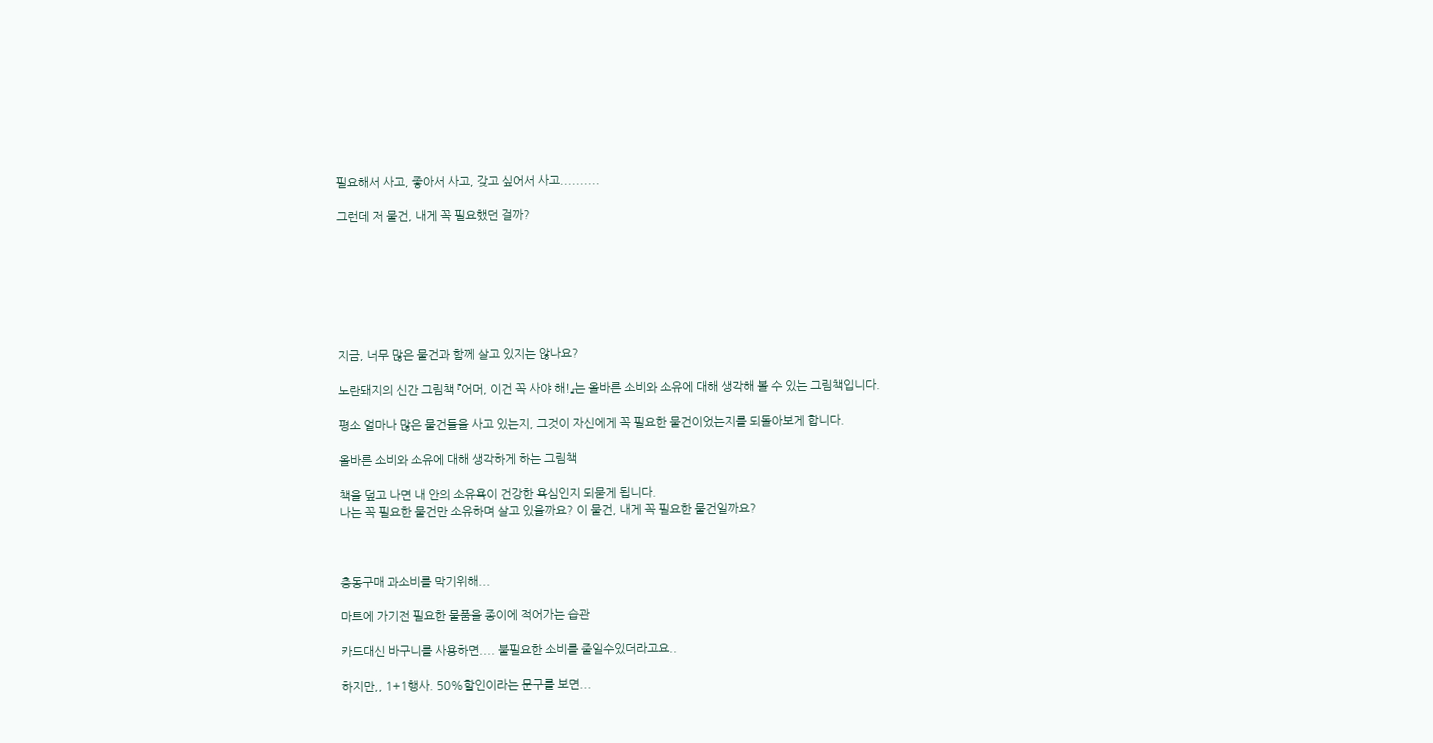필요해서 사고, 좋아서 사고, 갖고 싶어서 사고..........

그런데 저 물건, 내게 꼭 필요했던 걸까?







지금, 너무 많은 물건과 함께 살고 있지는 않나요?

노란돼지의 신간 그림책 『어머, 이건 꼭 사야 해!』는 올바른 소비와 소유에 대해 생각해 볼 수 있는 그림책입니다.

평소 얼마나 많은 물건들을 사고 있는지, 그것이 자신에게 꼭 필요한 물건이었는지를 되돌아보게 합니다.

올바른 소비와 소유에 대해 생각하게 하는 그림책

책을 덮고 나면 내 안의 소유욕이 건강한 욕심인지 되묻게 됩니다.
나는 꼭 필요한 물건만 소유하며 살고 있을까요? 이 물건, 내게 꼭 필요한 물건일까요?



충동구매 과소비를 막기위해...

마트에 가기전 필요한 물품을 종이에 적어가는 습관

카드대신 바구니를 사용하면.... 불필요한 소비를 줄일수있더라고요..

하지만,, 1+1행사. 50%할인이라는 문구를 보면...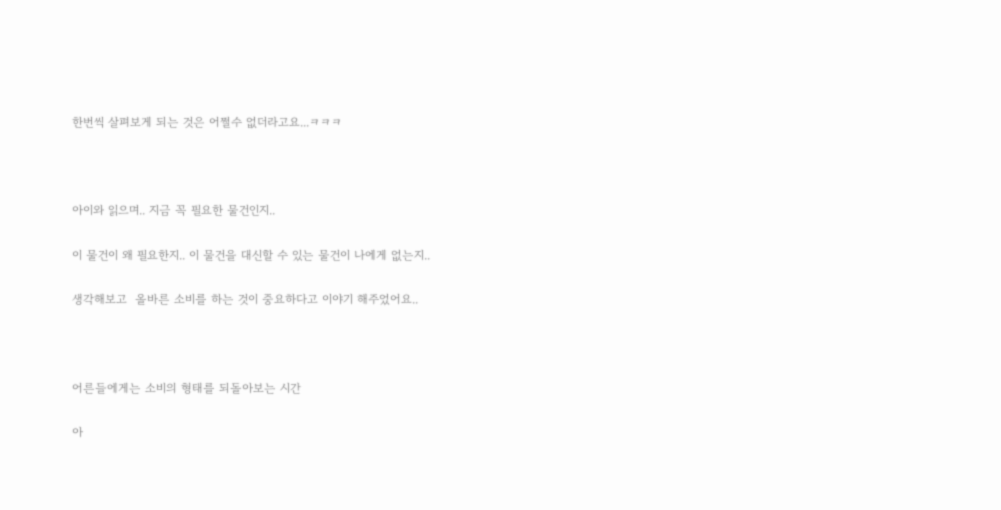한번씩 살펴보게 되는 것은 어쩔수 없더라고요...ㅋㅋㅋ



아이와 읽으며.. 지금 꼭 필요한 물건인지..

이 물건이 왜 필요한지.. 이 물건을 대신할 수 있는 물건이 나에게 없는지..

생각해보고  올바른 소비를 하는 것이 중요하다고 이야기 해주었어요..



어른들에게는 소비의 형태를 되돌아보는 시간

아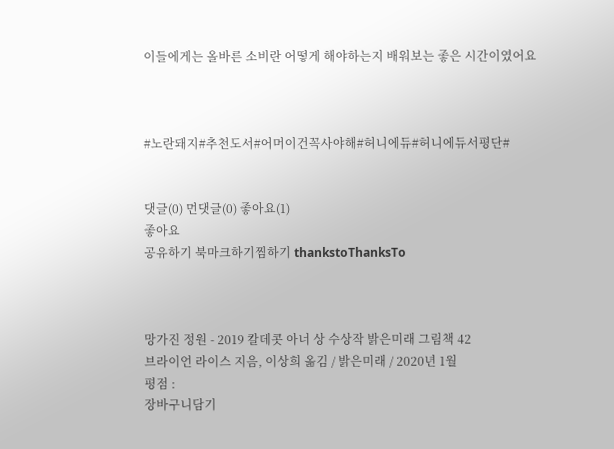이들에게는 올바른 소비란 어떻게 해야하는지 배워보는 좋은 시간이였어요



#노란돼지#추천도서#어머이건꼭사야해#허니에듀#허니에듀서평단#


댓글(0) 먼댓글(0) 좋아요(1)
좋아요
공유하기 북마크하기찜하기 thankstoThanksTo



망가진 정원 - 2019 칼데콧 아너 상 수상작 밝은미래 그림책 42
브라이언 라이스 지음, 이상희 옮김 / 밝은미래 / 2020년 1월
평점 :
장바구니담기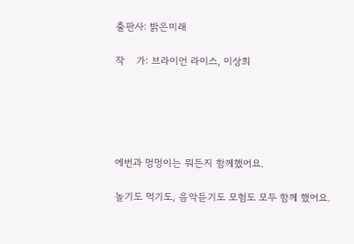출판사: 밝은미래

작    가: 브라이언 라이스, 이상희





에번과 멍멍이는 뭐든지 함께했어요.

놀기도 먹기도, 음악듣기도 모험도 모두 함께 했어요.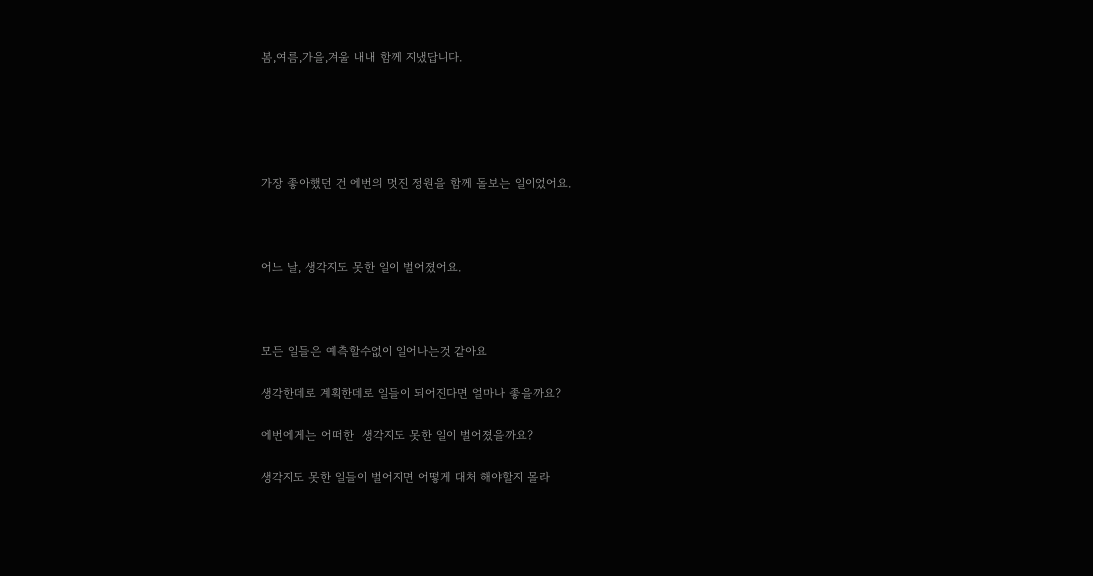봄,여름,가을,겨울 내내 함께 지냈답니다.





가장 좋아했던 건 에번의 멋진 정원을 함께 돌보는 일이었어요.



어느 날, 생각지도 못한 일이 벌어졌어요.



모든 일들은 예측할수없이 일어나는것 같아요

생각한데로 계획한데로 일들이 되어진다면 얼마나 좋을까요?

에번에게는 어떠한  생각지도 못한 일이 벌어졌을까요?

생각지도 못한 일들이 벌어지면 어떻게 대처 해야할지 몰라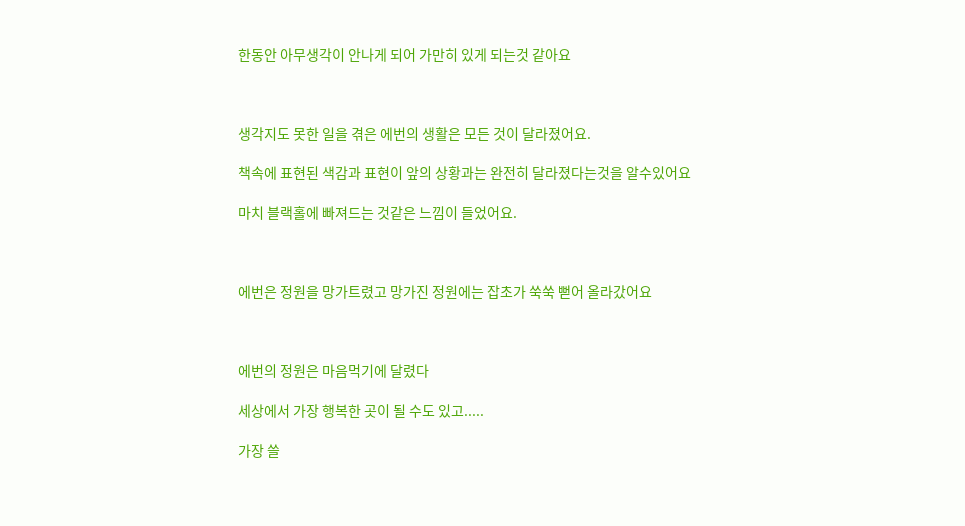한동안 아무생각이 안나게 되어 가만히 있게 되는것 같아요



생각지도 못한 일을 겪은 에번의 생활은 모든 것이 달라졌어요.

책속에 표현된 색감과 표현이 앞의 상황과는 완전히 달라졌다는것을 알수있어요

마치 블랙홀에 빠져드는 것같은 느낌이 들었어요.



에번은 정원을 망가트렸고 망가진 정원에는 잡초가 쑥쑥 뻗어 올라갔어요



에번의 정원은 마음먹기에 달렸다

세상에서 가장 행복한 곳이 될 수도 있고.....

가장 쓸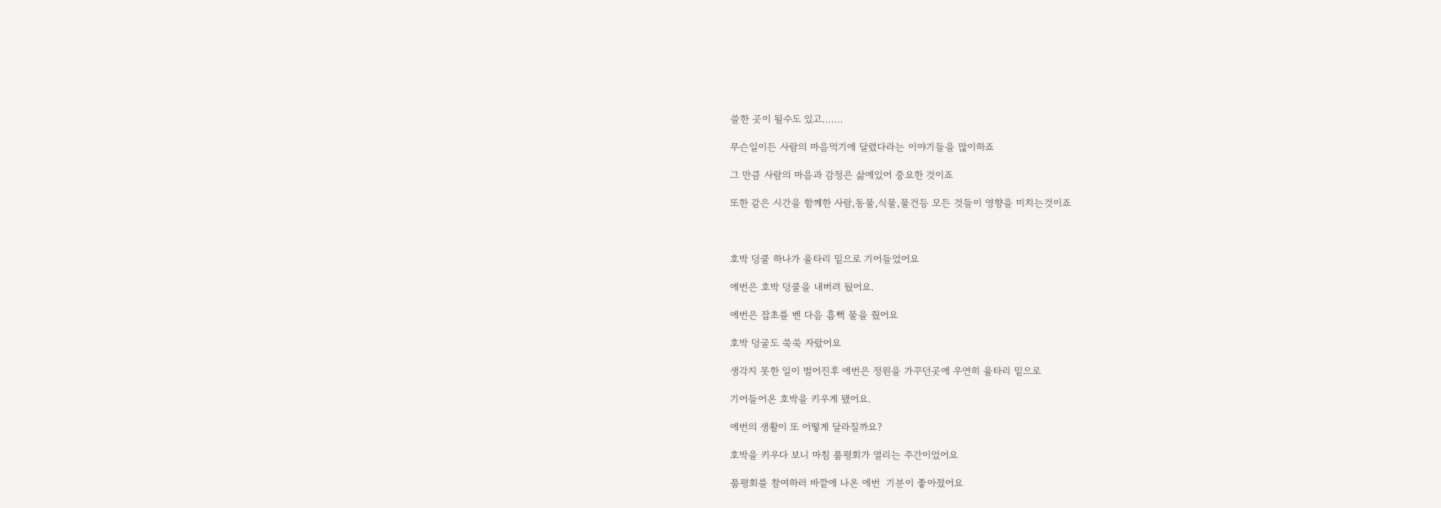쓸한 곳이 될수도 있고.......

무슨일이든 사람의 마음먹기에 달렸다라는 이야기들을 많이하죠

그 만큼 사람의 마음과 감정은 삶에있어 중요한 것이죠

또한 같은 시간을 함께한 사람,동물,식물,물건등 모든 것들이 영향을 미치는것이죠



호박 덩쿨 하나가 울타리 밑으로 기어들었어요

에번은 호박 덩쿨을 내버려 뒀어요.

에번은 잡초를 벤 다음 흠뻑 물을 줬어요

호박 덩굴도 쑥쑥 자랐어요

생각지 못한 일이 벌어진후 에번은 정원을 가꾸던곳에 우연히 울타리 밑으로

기어들어온 호박을 키우게 됐어요.

에번의 생활이 또 어떻게 달라질까요?

호박을 키우다 보니 마침 품평회가 열리는 주간이었어요

품평회를 참여하러 바깥에 나온 에번  기분이 좋아졌어요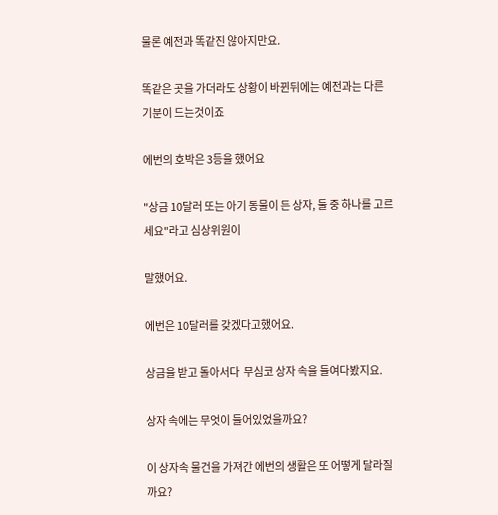물론 예전과 똑같진 않아지만요.

똑같은 곳을 가더라도 상황이 바뀐뒤에는 예전과는 다른 기분이 드는것이죠

에번의 호박은 3등을 했어요

"상금 10달러 또는 아기 동물이 든 상자, 둘 중 하나를 고르세요"라고 심상위원이

말했어요.

에번은 10달러를 갖겠다고했어요.

상금을 받고 돌아서다  무심코 상자 속을 들여다봤지요.

상자 속에는 무엇이 들어있었을까요?

이 상자속 물건을 가져간 에번의 생활은 또 어떻게 달라질까요?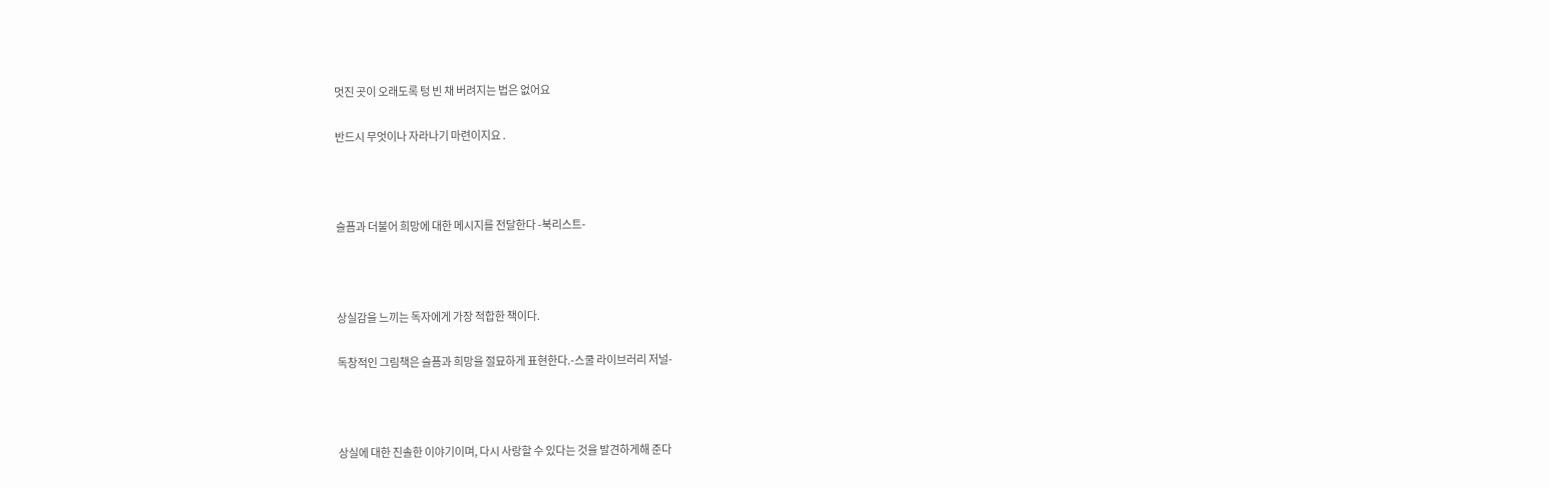멋진 곳이 오래도록 텅 빈 채 버려지는 법은 없어요

반드시 무엇이나 자라나기 마련이지요 .



슬픔과 더불어 희망에 대한 메시지를 전달한다 -북리스트-



상실감을 느끼는 독자에게 가장 적합한 책이다.

독창적인 그림책은 슬픔과 희망을 절묘하게 표현한다.-스쿨 라이브러리 저널-



상실에 대한 진솔한 이야기이며, 다시 사랑할 수 있다는 것을 발견하게해 준다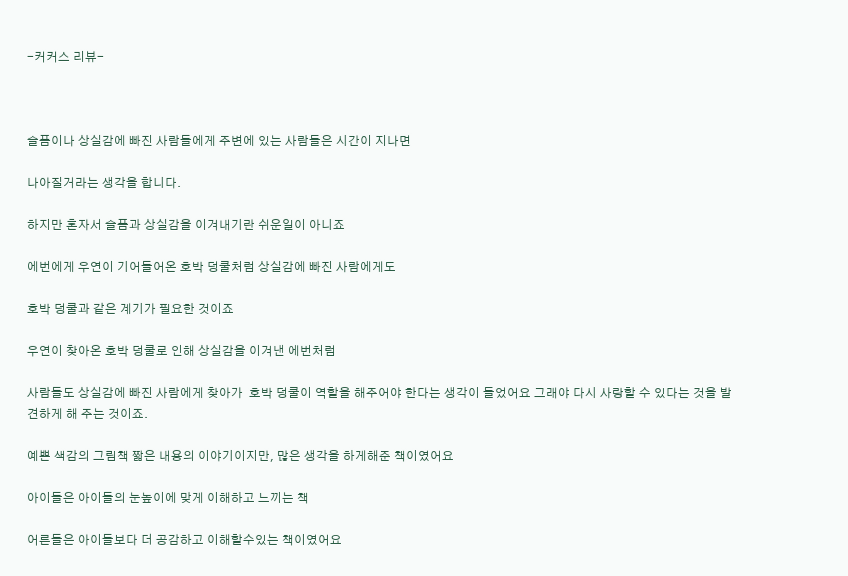-커커스 리뷰-



슬픔이나 상실감에 빠진 사람들에게 주변에 있는 사람들은 시간이 지나면

나아질거라는 생각을 합니다.

하지만 혼자서 슬픔과 상실감을 이겨내기란 쉬운일이 아니죠

에번에게 우연이 기어들어온 호박 덩쿨처럼 상실감에 빠진 사람에게도

호박 덩쿨과 같은 계기가 필요한 것이죠

우연이 찾아온 호박 덩쿨로 인해 상실감을 이겨낸 에번처럼

사람들도 상실감에 빠진 사람에게 찾아가  호박 덩쿨이 역할을 해주어야 한다는 생각이 들었어요 그래야 다시 사랑할 수 있다는 것을 발견하게 해 주는 것이죠.

예쁜 색감의 그림책 짧은 내용의 이야기이지만, 많은 생각을 하게해준 책이였어요

아이들은 아이들의 눈높이에 맞게 이해하고 느끼는 책

어른들은 아이들보다 더 공감하고 이해할수있는 책이였어요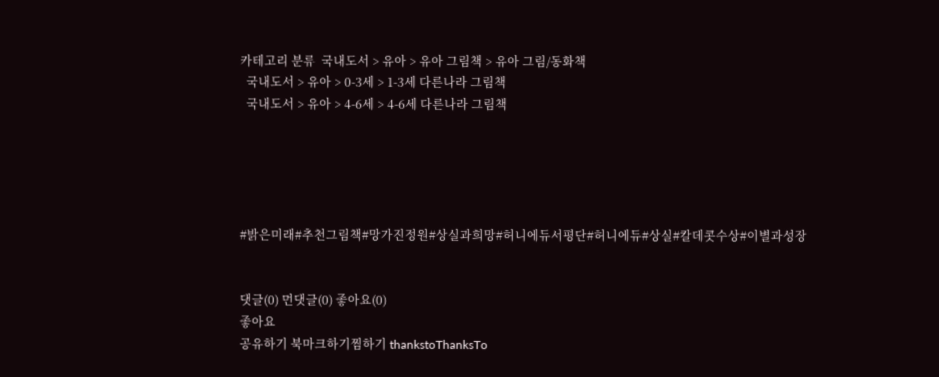카테고리 분류  국내도서 > 유아 > 유아 그림책 > 유아 그림/동화책
  국내도서 > 유아 > 0-3세 > 1-3세 다른나라 그림책
  국내도서 > 유아 > 4-6세 > 4-6세 다른나라 그림책





#밝은미래#추천그림책#망가진정원#상실과희망#허니에듀서평단#허니에듀#상실#칼데콧수상#이별과성장


댓글(0) 먼댓글(0) 좋아요(0)
좋아요
공유하기 북마크하기찜하기 thankstoThanksTo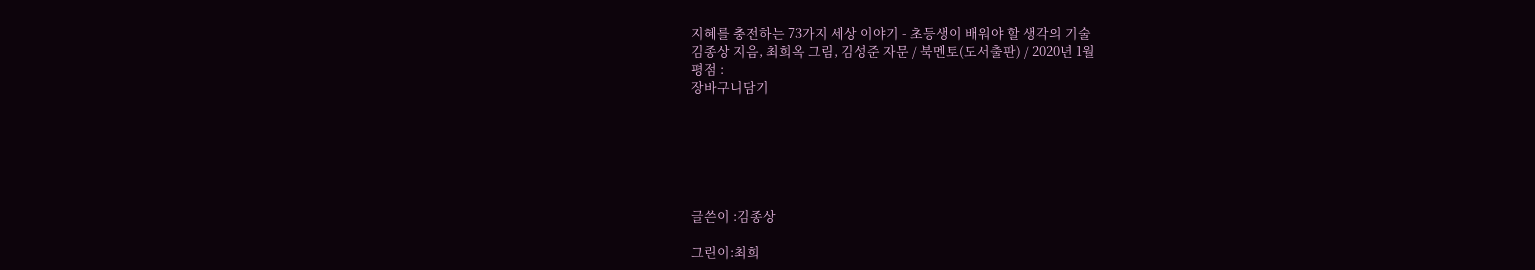지혜를 충전하는 73가지 세상 이야기 - 초등생이 배워야 할 생각의 기술
김종상 지음, 최희옥 그림, 김성준 자문 / 북멘토(도서출판) / 2020년 1월
평점 :
장바구니담기






글쓴이 :김종상

그린이:최희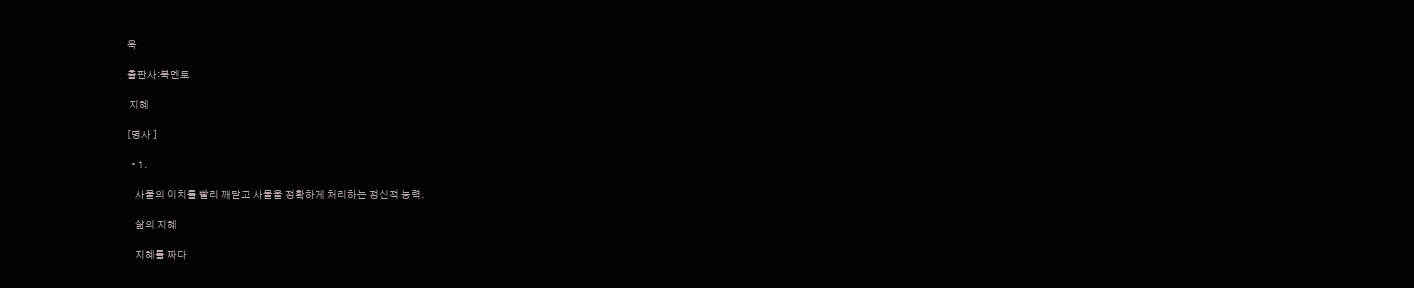옥

출판사:북멘토

 지혜

[명사 ]

  • 1.

    사물의 이치를 빨리 깨닫고 사물을 정확하게 처리하는 정신적 능력.

    삶의 지혜

    지혜를 짜다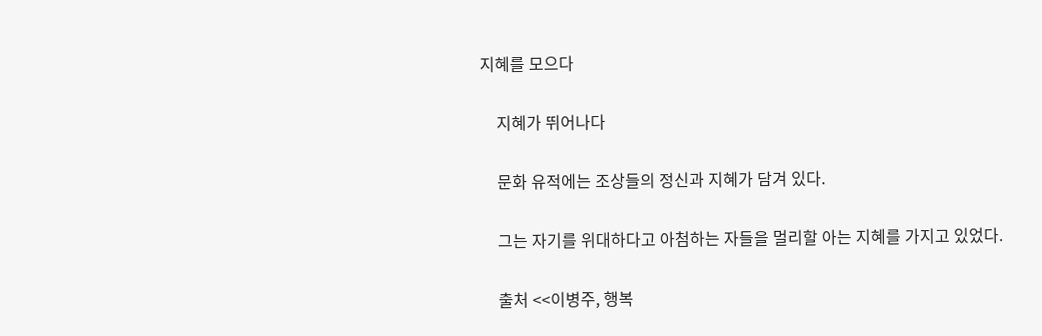지혜를 모으다

    지혜가 뛰어나다

    문화 유적에는 조상들의 정신과 지혜가 담겨 있다.

    그는 자기를 위대하다고 아첨하는 자들을 멀리할 아는 지혜를 가지고 있었다.

    출처 <<이병주, 행복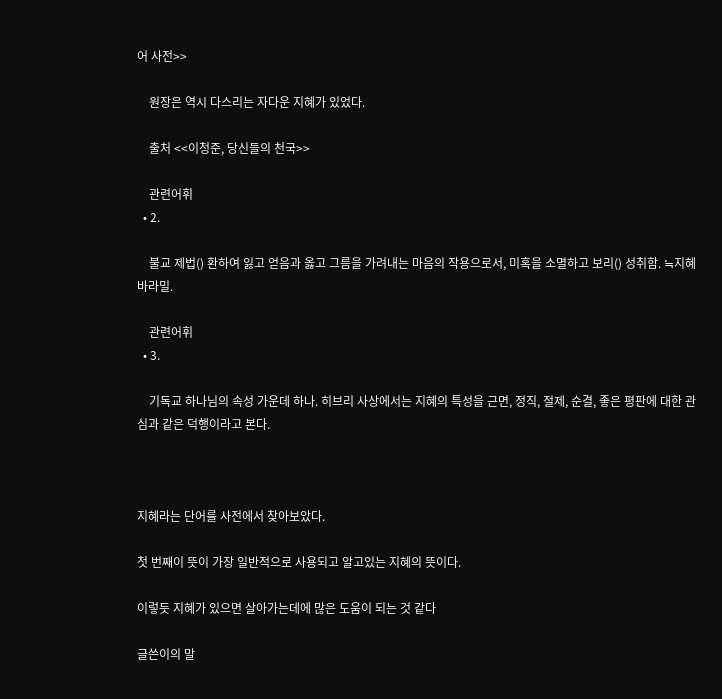어 사전>>

    원장은 역시 다스리는 자다운 지혜가 있었다.

    출처 <<이청준, 당신들의 천국>>

    관련어휘
  • 2.

    불교 제법() 환하여 잃고 얻음과 옳고 그름을 가려내는 마음의 작용으로서, 미혹을 소멸하고 보리() 성취함. ≒지혜바라밀.

    관련어휘
  • 3.

    기독교 하나님의 속성 가운데 하나. 히브리 사상에서는 지혜의 특성을 근면, 정직, 절제, 순결, 좋은 평판에 대한 관심과 같은 덕행이라고 본다.



지혜라는 단어를 사전에서 찾아보았다.

첫 번째이 뜻이 가장 일반적으로 사용되고 알고있는 지혜의 뜻이다.

이렇듯 지혜가 있으면 살아가는데에 많은 도움이 되는 것 같다

글쓴이의 말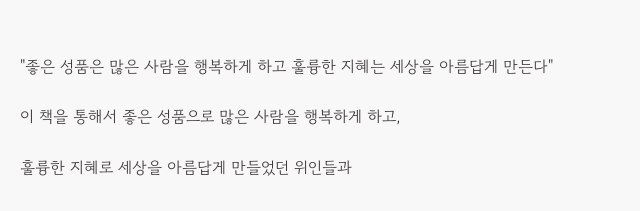"좋은 성품은 많은 사람을 행복하게 하고 훌륭한 지혜는 세상을 아름답게 만든다"

이 책을 통해서 좋은 성품으로 많은 사람을 행복하게 하고,

훌륭한 지혜로 세상을 아름답게 만들었던 위인들과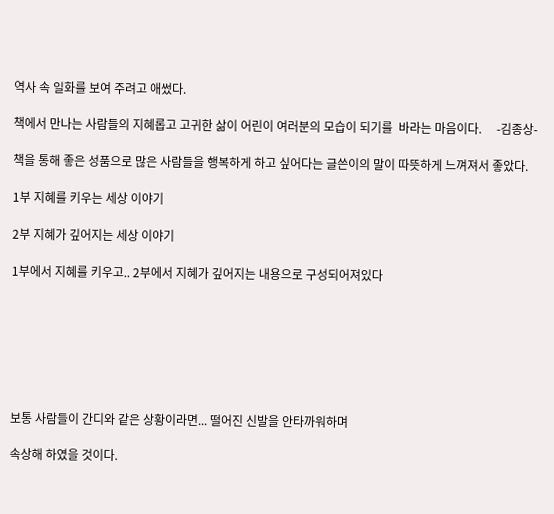역사 속 일화를 보여 주려고 애썼다.

책에서 만나는 사람들의 지혜롭고 고귀한 삶이 어린이 여러분의 모습이 되기를  바라는 마음이다.     -김종상-

책을 통해 좋은 성품으로 많은 사람들을 행복하게 하고 싶어다는 글쓴이의 말이 따뜻하게 느껴져서 좋았다.

1부 지혜를 키우는 세상 이야기

2부 지혜가 깊어지는 세상 이야기

1부에서 지혜를 키우고.. 2부에서 지혜가 깊어지는 내용으로 구성되어져있다







보통 사람들이 간디와 같은 상황이라면... 떨어진 신발을 안타까워하며

속상해 하였을 것이다.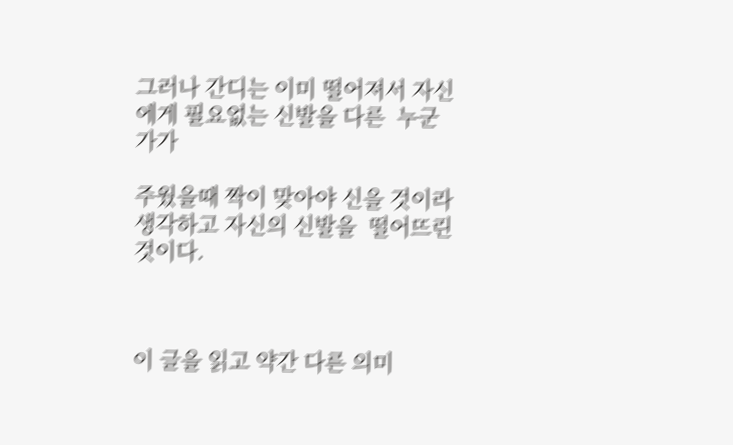그러나 간디는 이미 떨어져서 자신에게 필요없는 신발을 다른  누군가가

주웠을때 짝이 맞아야 신을 것이라 생각하고 자신의 신발을  떨어뜨린것이다.



이 글을 읽고 약간 다른 의미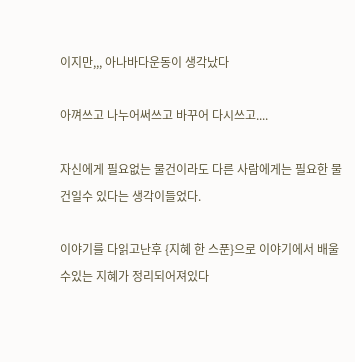이지만,,, 아나바다운동이 생각났다

아껴쓰고 나누어써쓰고 바꾸어 다시쓰고....

자신에게 필요없는 물건이라도 다른 사람에게는 필요한 물건일수 있다는 생각이들었다.

이야기를 다읽고난후 {지혜 한 스푼}으로 이야기에서 배울수있는 지혜가 정리되어져있다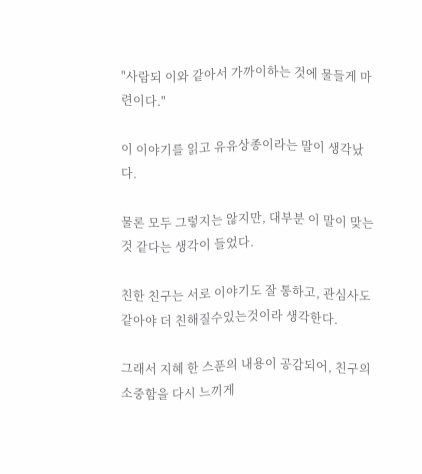"사람되 이와 같아서 가까이하는 것에 물들게 마련이다."

이 이야기를 읽고 유유상종이라는 말이 생각났다.

물론 모두 그렇지는 않지만, 대부분 이 말이 맞는것 같다는 생각이 들었다.

친한 친구는 서로 이야기도 잘 통하고, 관심사도 같아야 더 친해질수있는것이라 생각한다.

그래서 지혜 한 스푼의 내용이 공감되어, 친구의 소중함을 다시 느끼게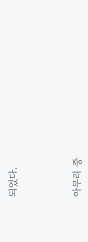되었다.



아무리 중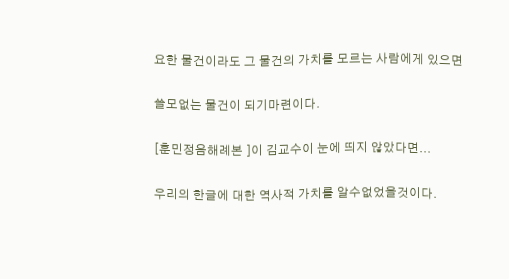요한 물건이라도 그 물건의 가치를 모르는 사람에게 있으면

쓸모없는 물건이 되기마련이다.

[훈민정음해례본 ]이 김교수이 눈에 띄지 않았다면...

우리의 한글에 대한 역사적 가치를 알수없었을것이다.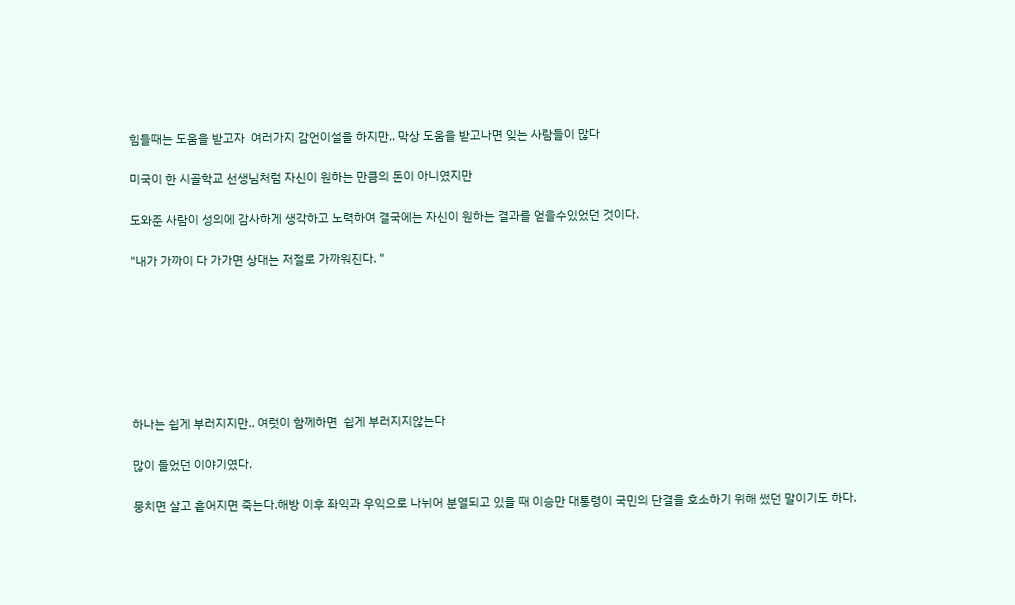힘들때는 도움을 받고자  여러가지 감언이설을 하지만.. 막상 도움을 받고나면 잊는 사람들이 많다

미국이 한 시골학교 선생님처럼 자신이 원하는 만큼의 돈이 아니였지만

도와준 사람이 성의에 감사하게 생각하고 노력하여 결국에는 자신이 원하는 결과를 얻을수있었던 것이다.

"내가 가까이 다 가가면 상대는 저절로 가까워진다. "







하나는 쉽게 부러지지만.. 여럿이 함께하면  쉽게 부러지지않는다

많이 들었던 이야기였다.

뭉치면 살고 흩어지면 죽는다.해방 이후 좌익과 우익으로 나뉘어 분열되고 있을 때 이승만 대통령이 국민의 단결을 호소하기 위해 썼던 말이기도 하다.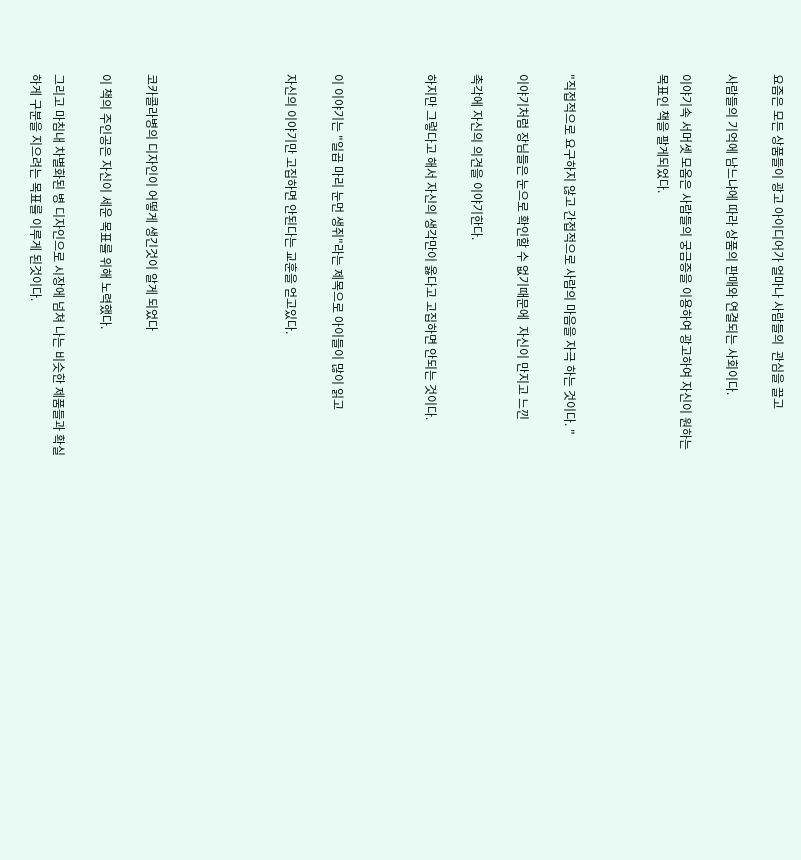요즘은 모든 상품들이 광고 아이디어가 얼마나 사람들의  관심을 끌고

사람들의 기억에 남느냐에 따라 상품의 판매와 연결되는 사회이다.

이야기속 서머셋 모옴은 사람들의 궁금증을 이용하여 광고하여 자신이 원하는 목표인 책을 팔게되었다.



"직접적으로 요구하지 않고 간접적으로 사람의 마음을 자극 하는 것이다. "

이야기처럼 장님들은 눈으로 확인할 수 없기때문에  자신이 만지고 느낀

촉각에 자신의 의견을 이야기한다.

하지만 그렇다고 해서 자신의 생각만이 옳다고 고집하면 안되는 것이다.



이 이야기는 "일곱 마리 눈먼 생쥐"라는 제목으로 아이들이 많이 읽고

자신의 이야기만 고집하면 안된다는 교훈을 얻고있다.





코카콜라병의 디자인이 어떻게 생긴것이 알게 되었다

이 책의 주인공은 자신이 세운 목표를 위해 노력했다.

그리고 마침내 차별화된 병 디자인으로 시장에 넘쳐 나는 비슷한 제품들과 확실하게 구분을 지으려는 목표를 이루게 된것이다.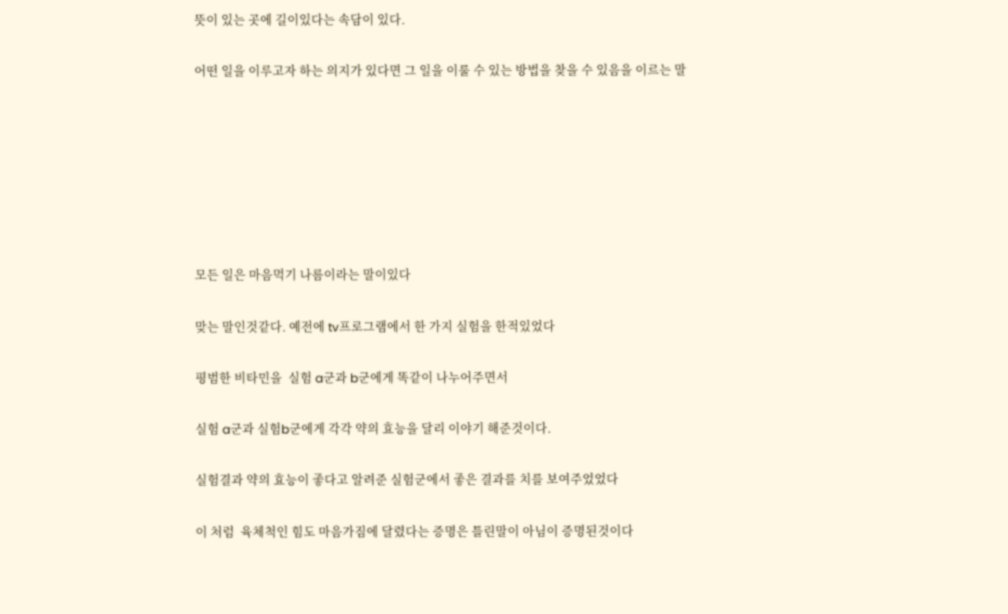뜻이 있는 곳에 길이있다는 속담이 있다.

어떤 일을 이루고자 하는 의지가 있다면 그 일을 이룰 수 있는 방법을 찾을 수 있음을 이르는 말







모든 일은 마음먹기 나름이라는 말이있다

맞는 말인것같다. 예전에 tv프로그램에서 한 가지 실험을 한적있었다

평범한 비타민을  실험 a군과 b군에게 똑같이 나누어주면서

실험 a군과 실험b군에게 각각 약의 효능을 달리 이야기 해준것이다.

실험결과 약의 효능이 좋다고 알려준 실험군에서 좋은 결과를 치를 보여주었었다

이 처럼  육체척인 힘도 마음가짐에 달렸다는 증명은 틀린말이 아님이 증명된것이다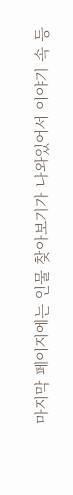마지막 페이지에는 인물 찾아보기가 나와있어서 이야기 속 등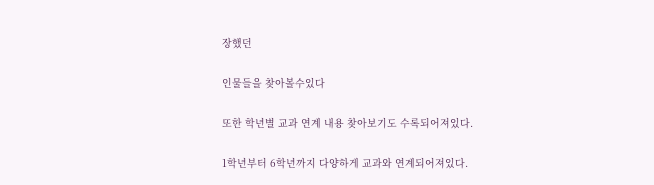장했던

인물들을 찾아볼수있다

또한 학년별 교과 연계 내용 찾아보기도 수록되어져있다.

1학년부터 6학년까지 다양하게 교과와 연계되어져있다.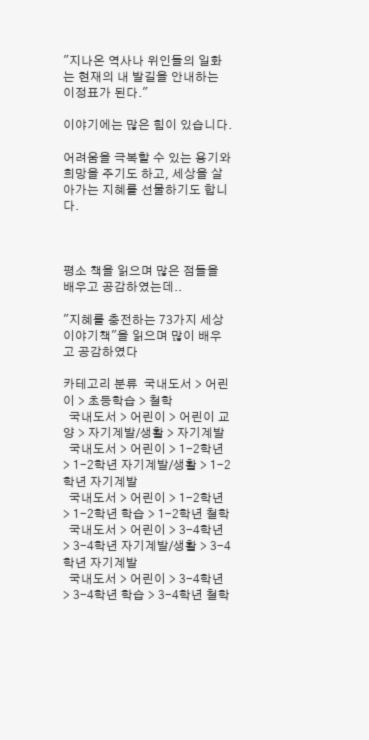"지나온 역사나 위인들의 일화는 현재의 내 발길을 안내하는 이정표가 된다."

이야기에는 많은 힘이 있습니다.

어려움을 극복할 수 있는 용기와 희망을 주기도 하고, 세상을 살아가는 지혜를 선물하기도 합니다.



평소 책을 읽으며 많은 점들을 배우고 공감하였는데..

"지혜를 충전하는 73가지 세상이야기책"을 읽으며 많이 배우고 공감하였다

카테고리 분류  국내도서 > 어린이 > 초등학습 > 철학
  국내도서 > 어린이 > 어린이 교양 > 자기계발/생활 > 자기계발
  국내도서 > 어린이 > 1-2학년 > 1-2학년 자기계발/생활 > 1-2학년 자기계발
  국내도서 > 어린이 > 1-2학년 > 1-2학년 학습 > 1-2학년 철학
  국내도서 > 어린이 > 3-4학년 > 3-4학년 자기계발/생활 > 3-4학년 자기계발
  국내도서 > 어린이 > 3-4학년 > 3-4학년 학습 > 3-4학년 철학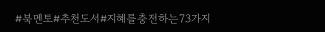#북멘토#추천도서#지혜를충전하는73가지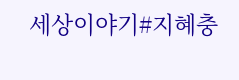세상이야기#지혜충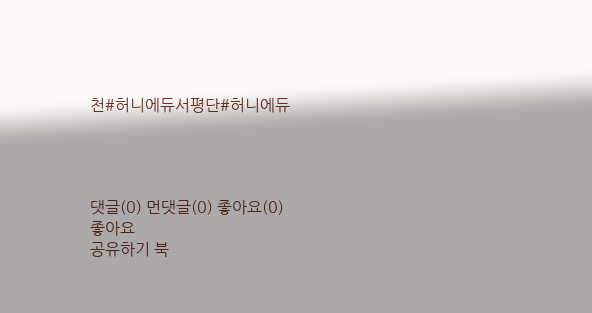천#허니에듀서평단#허니에듀




댓글(0) 먼댓글(0) 좋아요(0)
좋아요
공유하기 북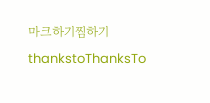마크하기찜하기 thankstoThanksTo